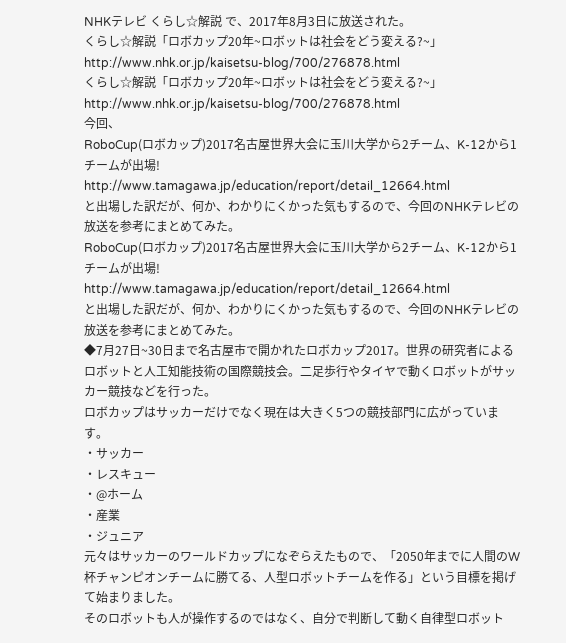NHKテレビ くらし☆解説 で、2017年8月3日に放送された。
くらし☆解説「ロボカップ20年~ロボットは社会をどう変える?~」
http://www.nhk.or.jp/kaisetsu-blog/700/276878.html
くらし☆解説「ロボカップ20年~ロボットは社会をどう変える?~」
http://www.nhk.or.jp/kaisetsu-blog/700/276878.html
今回、
RoboCup(ロボカップ)2017名古屋世界大会に玉川大学から2チーム、K-12から1チームが出場!
http://www.tamagawa.jp/education/report/detail_12664.html
と出場した訳だが、何か、わかりにくかった気もするので、今回のNHKテレビの放送を参考にまとめてみた。
RoboCup(ロボカップ)2017名古屋世界大会に玉川大学から2チーム、K-12から1チームが出場!
http://www.tamagawa.jp/education/report/detail_12664.html
と出場した訳だが、何か、わかりにくかった気もするので、今回のNHKテレビの放送を参考にまとめてみた。
◆7月27日~30日まで名古屋市で開かれたロボカップ2017。世界の研究者によるロボットと人工知能技術の国際競技会。二足歩行やタイヤで動くロボットがサッカー競技などを行った。
ロボカップはサッカーだけでなく現在は大きく5つの競技部門に広がっています。
・サッカー
・レスキュー
・@ホーム
・産業
・ジュニア
元々はサッカーのワールドカップになぞらえたもので、「2050年までに人間のW杯チャンピオンチームに勝てる、人型ロボットチームを作る」という目標を掲げて始まりました。
そのロボットも人が操作するのではなく、自分で判断して動く自律型ロボット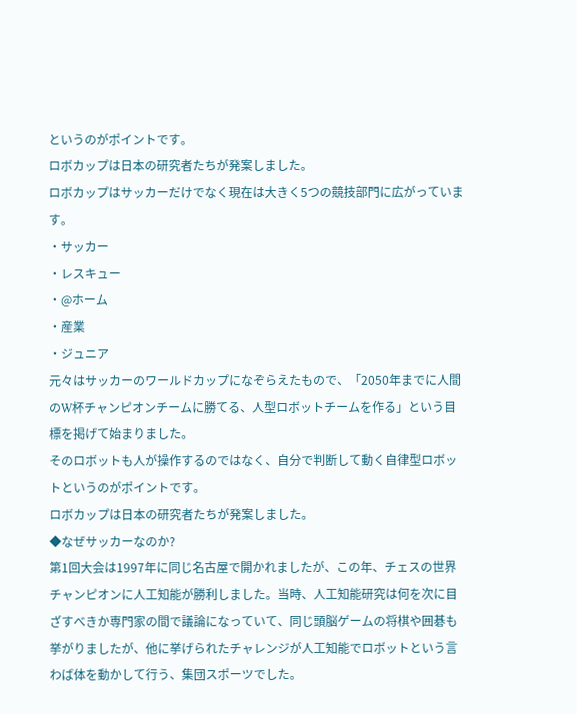というのがポイントです。
ロボカップは日本の研究者たちが発案しました。
ロボカップはサッカーだけでなく現在は大きく5つの競技部門に広がっています。
・サッカー
・レスキュー
・@ホーム
・産業
・ジュニア
元々はサッカーのワールドカップになぞらえたもので、「2050年までに人間のW杯チャンピオンチームに勝てる、人型ロボットチームを作る」という目標を掲げて始まりました。
そのロボットも人が操作するのではなく、自分で判断して動く自律型ロボットというのがポイントです。
ロボカップは日本の研究者たちが発案しました。
◆なぜサッカーなのか?
第1回大会は1997年に同じ名古屋で開かれましたが、この年、チェスの世界チャンピオンに人工知能が勝利しました。当時、人工知能研究は何を次に目ざすべきか専門家の間で議論になっていて、同じ頭脳ゲームの将棋や囲碁も挙がりましたが、他に挙げられたチャレンジが人工知能でロボットという言わば体を動かして行う、集団スポーツでした。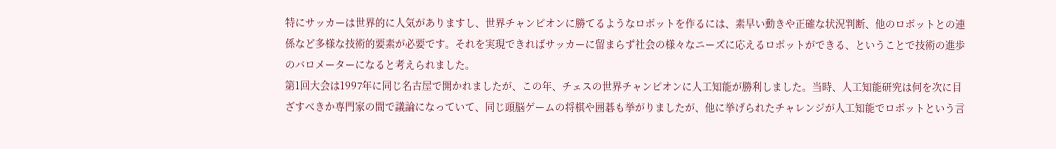特にサッカーは世界的に人気がありますし、世界チャンピオンに勝てるようなロボットを作るには、素早い動きや正確な状況判断、他のロボットとの連係など多様な技術的要素が必要です。それを実現できればサッカーに留まらず社会の様々なニーズに応えるロボットができる、ということで技術の進歩のバロメーターになると考えられました。
第1回大会は1997年に同じ名古屋で開かれましたが、この年、チェスの世界チャンピオンに人工知能が勝利しました。当時、人工知能研究は何を次に目ざすべきか専門家の間で議論になっていて、同じ頭脳ゲームの将棋や囲碁も挙がりましたが、他に挙げられたチャレンジが人工知能でロボットという言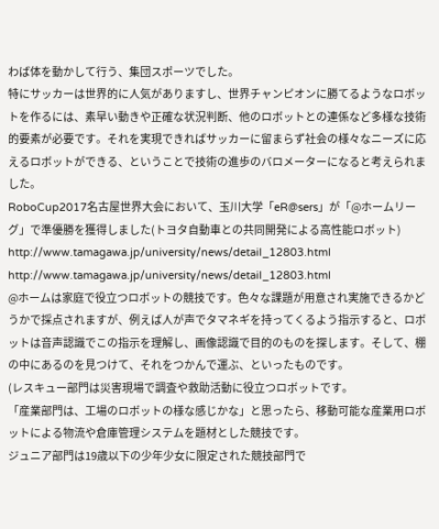わば体を動かして行う、集団スポーツでした。
特にサッカーは世界的に人気がありますし、世界チャンピオンに勝てるようなロボットを作るには、素早い動きや正確な状況判断、他のロボットとの連係など多様な技術的要素が必要です。それを実現できればサッカーに留まらず社会の様々なニーズに応えるロボットができる、ということで技術の進歩のバロメーターになると考えられました。
RoboCup2017名古屋世界大会において、玉川大学「eR@sers」が「@ホームリーグ」で準優勝を獲得しました(トヨタ自動車との共同開発による高性能ロボット)
http://www.tamagawa.jp/university/news/detail_12803.html
http://www.tamagawa.jp/university/news/detail_12803.html
@ホームは家庭で役立つロボットの競技です。色々な課題が用意され実施できるかどうかで採点されますが、例えば人が声でタマネギを持ってくるよう指示すると、ロボットは音声認識でこの指示を理解し、画像認識で目的のものを探します。そして、棚の中にあるのを見つけて、それをつかんで運ぶ、といったものです。
(レスキュー部門は災害現場で調査や救助活動に役立つロボットです。
「産業部門は、工場のロボットの様な感じかな」と思ったら、移動可能な産業用ロボットによる物流や倉庫管理システムを題材とした競技です。
ジュニア部門は19歳以下の少年少女に限定された競技部門で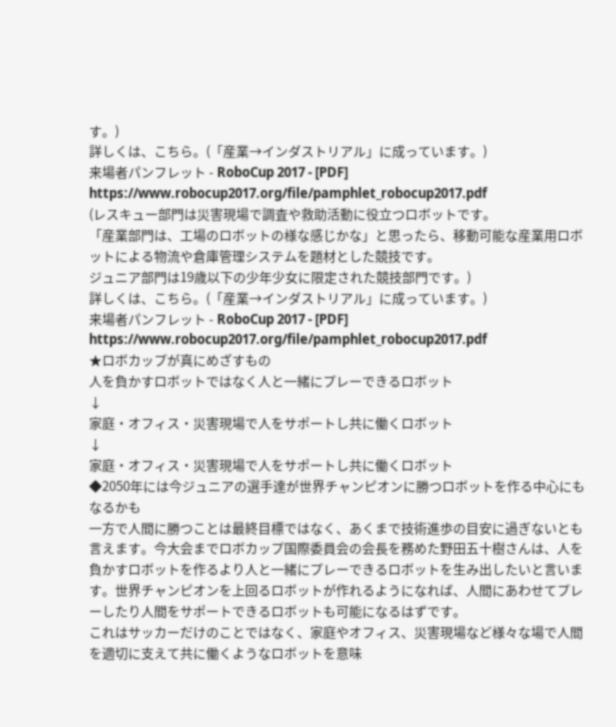す。)
詳しくは、こちら。(「産業→インダストリアル」に成っています。)
来場者パンフレット - RoboCup 2017 - [PDF]
https://www.robocup2017.org/file/pamphlet_robocup2017.pdf
(レスキュー部門は災害現場で調査や救助活動に役立つロボットです。
「産業部門は、工場のロボットの様な感じかな」と思ったら、移動可能な産業用ロボットによる物流や倉庫管理システムを題材とした競技です。
ジュニア部門は19歳以下の少年少女に限定された競技部門です。)
詳しくは、こちら。(「産業→インダストリアル」に成っています。)
来場者パンフレット - RoboCup 2017 - [PDF]
https://www.robocup2017.org/file/pamphlet_robocup2017.pdf
★ロボカップが真にめざすもの
人を負かすロボットではなく人と一緒にプレーできるロボット
↓
家庭・オフィス・災害現場で人をサポートし共に働くロボット
↓
家庭・オフィス・災害現場で人をサポートし共に働くロボット
◆2050年には今ジュニアの選手達が世界チャンピオンに勝つロボットを作る中心にもなるかも
一方で人間に勝つことは最終目標ではなく、あくまで技術進歩の目安に過ぎないとも言えます。今大会までロボカップ国際委員会の会長を務めた野田五十樹さんは、人を負かすロボットを作るより人と一緒にプレーできるロボットを生み出したいと言います。世界チャンピオンを上回るロボットが作れるようになれば、人間にあわせてプレーしたり人間をサポートできるロボットも可能になるはずです。
これはサッカーだけのことではなく、家庭やオフィス、災害現場など様々な場で人間を適切に支えて共に働くようなロボットを意味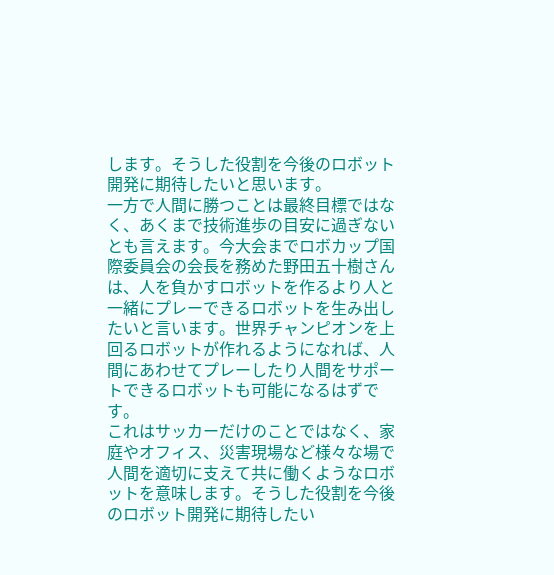します。そうした役割を今後のロボット開発に期待したいと思います。
一方で人間に勝つことは最終目標ではなく、あくまで技術進歩の目安に過ぎないとも言えます。今大会までロボカップ国際委員会の会長を務めた野田五十樹さんは、人を負かすロボットを作るより人と一緒にプレーできるロボットを生み出したいと言います。世界チャンピオンを上回るロボットが作れるようになれば、人間にあわせてプレーしたり人間をサポートできるロボットも可能になるはずです。
これはサッカーだけのことではなく、家庭やオフィス、災害現場など様々な場で人間を適切に支えて共に働くようなロボットを意味します。そうした役割を今後のロボット開発に期待したい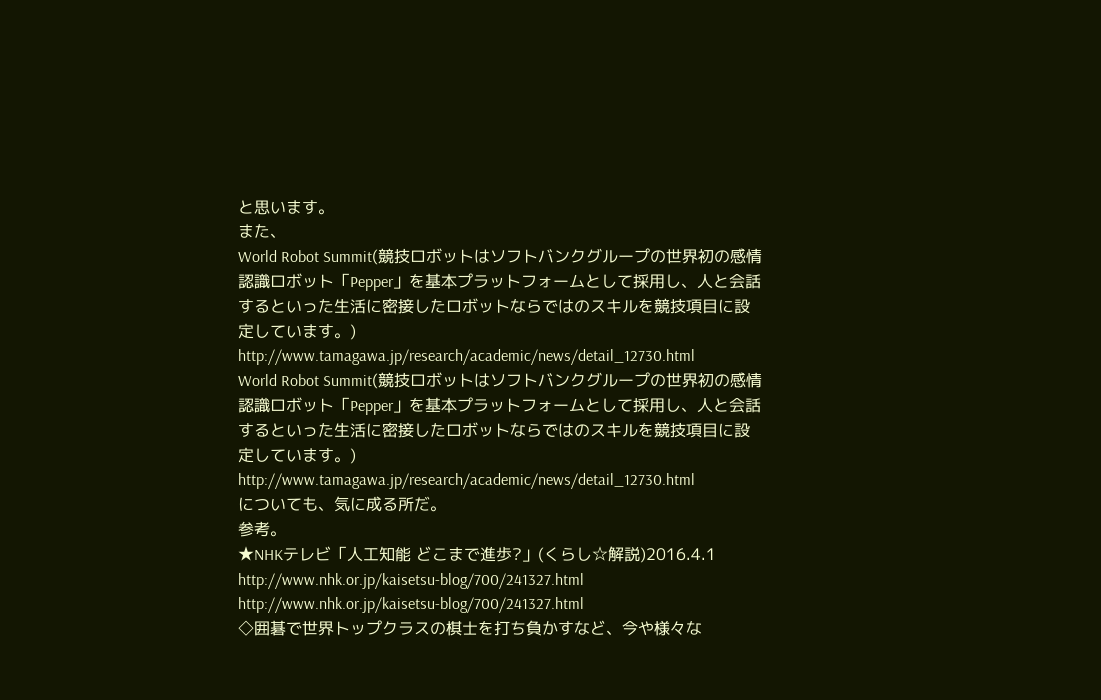と思います。
また、
World Robot Summit(競技ロボットはソフトバンクグループの世界初の感情認識ロボット「Pepper」を基本プラットフォームとして採用し、人と会話するといった生活に密接したロボットならではのスキルを競技項目に設定しています。)
http://www.tamagawa.jp/research/academic/news/detail_12730.html
World Robot Summit(競技ロボットはソフトバンクグループの世界初の感情認識ロボット「Pepper」を基本プラットフォームとして採用し、人と会話するといった生活に密接したロボットならではのスキルを競技項目に設定しています。)
http://www.tamagawa.jp/research/academic/news/detail_12730.html
についても、気に成る所だ。
参考。
★NHKテレビ「人工知能 どこまで進歩?」(くらし☆解説)2016.4.1
http://www.nhk.or.jp/kaisetsu-blog/700/241327.html
http://www.nhk.or.jp/kaisetsu-blog/700/241327.html
◇囲碁で世界トップクラスの棋士を打ち負かすなど、今や様々な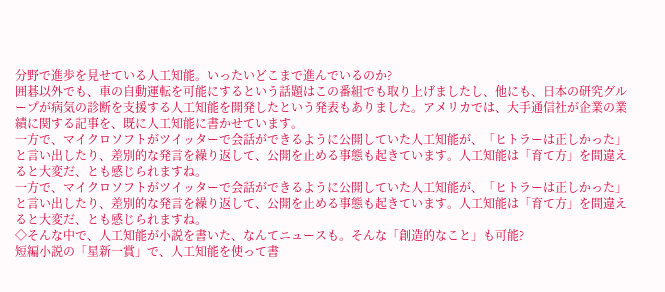分野で進歩を見せている人工知能。いったいどこまで進んでいるのか?
囲碁以外でも、車の自動運転を可能にするという話題はこの番組でも取り上げましたし、他にも、日本の研究グループが病気の診断を支援する人工知能を開発したという発表もありました。アメリカでは、大手通信社が企業の業績に関する記事を、既に人工知能に書かせています。
一方で、マイクロソフトがツイッターで会話ができるように公開していた人工知能が、「ヒトラーは正しかった」と言い出したり、差別的な発言を繰り返して、公開を止める事態も起きています。人工知能は「育て方」を間違えると大変だ、とも感じられますね。
一方で、マイクロソフトがツイッターで会話ができるように公開していた人工知能が、「ヒトラーは正しかった」と言い出したり、差別的な発言を繰り返して、公開を止める事態も起きています。人工知能は「育て方」を間違えると大変だ、とも感じられますね。
◇そんな中で、人工知能が小説を書いた、なんてニュースも。そんな「創造的なこと」も可能?
短編小説の「星新一賞」で、人工知能を使って書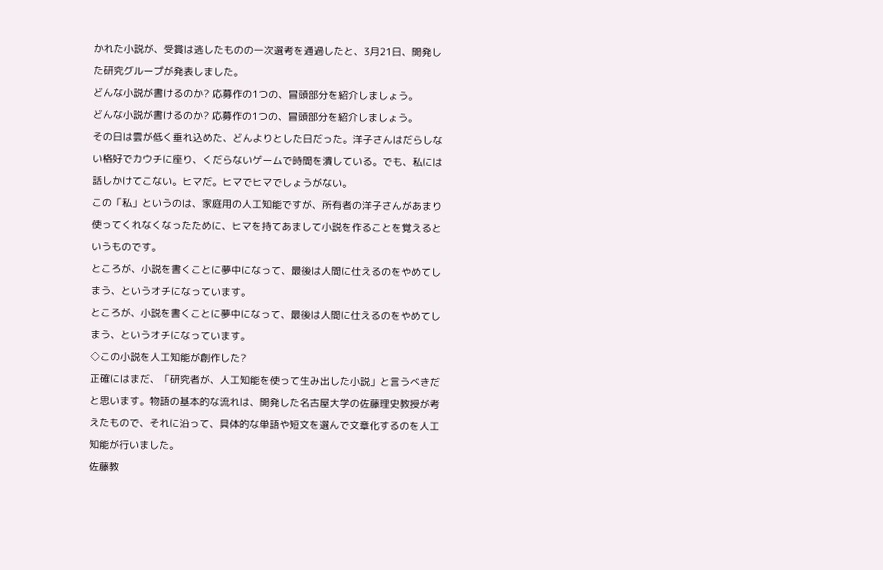かれた小説が、受賞は逃したものの一次選考を通過したと、3月21日、開発した研究グループが発表しました。
どんな小説が書けるのか? 応募作の1つの、冒頭部分を紹介しましょう。
どんな小説が書けるのか? 応募作の1つの、冒頭部分を紹介しましょう。
その日は雲が低く垂れ込めた、どんよりとした日だった。洋子さんはだらしない格好でカウチに座り、くだらないゲームで時間を潰している。でも、私には話しかけてこない。ヒマだ。ヒマでヒマでしょうがない。
この「私」というのは、家庭用の人工知能ですが、所有者の洋子さんがあまり使ってくれなくなったために、ヒマを持てあまして小説を作ることを覚えるというものです。
ところが、小説を書くことに夢中になって、最後は人間に仕えるのをやめてしまう、というオチになっています。
ところが、小説を書くことに夢中になって、最後は人間に仕えるのをやめてしまう、というオチになっています。
◇この小説を人工知能が創作した?
正確にはまだ、「研究者が、人工知能を使って生み出した小説」と言うべきだと思います。物語の基本的な流れは、開発した名古屋大学の佐藤理史教授が考えたもので、それに沿って、具体的な単語や短文を選んで文章化するのを人工知能が行いました。
佐藤教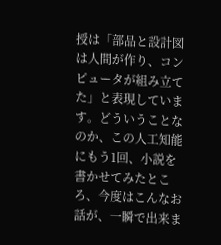授は「部品と設計図は人間が作り、コンピュータが組み立てた」と表現しています。どういうことなのか、この人工知能にもう1回、小説を書かせてみたところ、今度はこんなお話が、一瞬で出来ま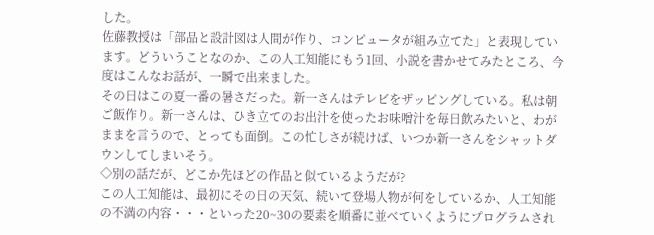した。
佐藤教授は「部品と設計図は人間が作り、コンピュータが組み立てた」と表現しています。どういうことなのか、この人工知能にもう1回、小説を書かせてみたところ、今度はこんなお話が、一瞬で出来ました。
その日はこの夏一番の暑さだった。新一さんはテレビをザッピングしている。私は朝ご飯作り。新一さんは、ひき立てのお出汁を使ったお味噌汁を毎日飲みたいと、わがままを言うので、とっても面倒。この忙しさが続けば、いつか新一さんをシャットダウンしてしまいそう。
◇別の話だが、どこか先ほどの作品と似ているようだが?
この人工知能は、最初にその日の天気、続いて登場人物が何をしているか、人工知能の不満の内容・・・といった20~30の要素を順番に並べていくようにプログラムされ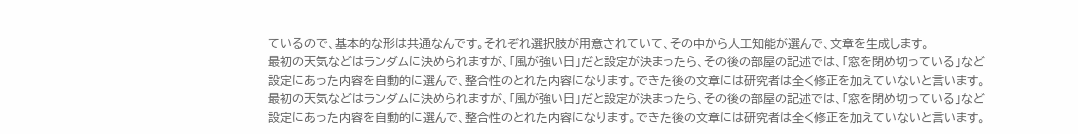ているので、基本的な形は共通なんです。それぞれ選択肢が用意されていて、その中から人工知能が選んで、文章を生成します。
最初の天気などはランダムに決められますが、「風が強い日」だと設定が決まったら、その後の部屋の記述では、「窓を閉め切っている」など設定にあった内容を自動的に選んで、整合性のとれた内容になります。できた後の文章には研究者は全く修正を加えていないと言います。
最初の天気などはランダムに決められますが、「風が強い日」だと設定が決まったら、その後の部屋の記述では、「窓を閉め切っている」など設定にあった内容を自動的に選んで、整合性のとれた内容になります。できた後の文章には研究者は全く修正を加えていないと言います。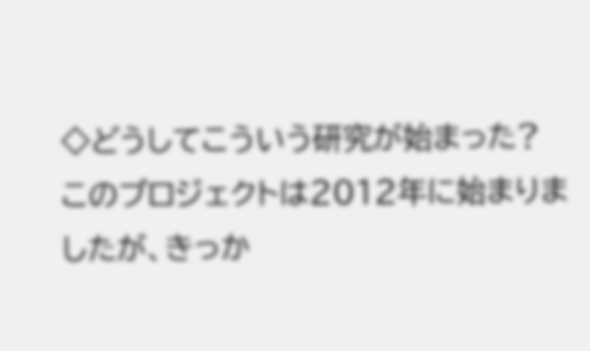◇どうしてこういう研究が始まった?
このプロジェクトは2012年に始まりましたが、きっか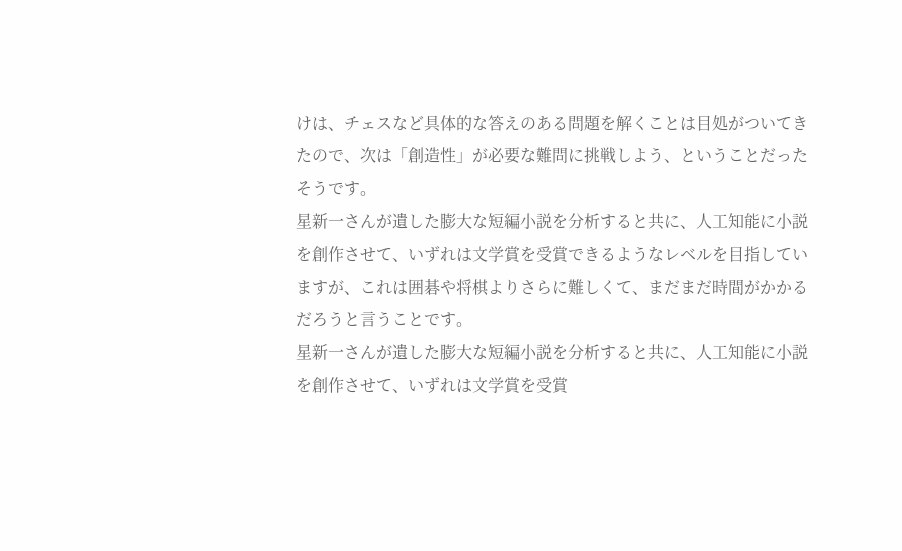けは、チェスなど具体的な答えのある問題を解くことは目処がついてきたので、次は「創造性」が必要な難問に挑戦しよう、ということだったそうです。
星新一さんが遺した膨大な短編小説を分析すると共に、人工知能に小説を創作させて、いずれは文学賞を受賞できるようなレベルを目指していますが、これは囲碁や将棋よりさらに難しくて、まだまだ時間がかかるだろうと言うことです。
星新一さんが遺した膨大な短編小説を分析すると共に、人工知能に小説を創作させて、いずれは文学賞を受賞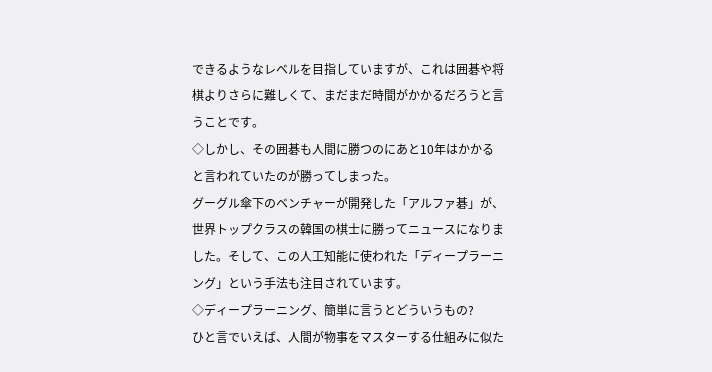できるようなレベルを目指していますが、これは囲碁や将棋よりさらに難しくて、まだまだ時間がかかるだろうと言うことです。
◇しかし、その囲碁も人間に勝つのにあと10年はかかると言われていたのが勝ってしまった。
グーグル傘下のベンチャーが開発した「アルファ碁」が、世界トップクラスの韓国の棋士に勝ってニュースになりました。そして、この人工知能に使われた「ディープラーニング」という手法も注目されています。
◇ディープラーニング、簡単に言うとどういうもの?
ひと言でいえば、人間が物事をマスターする仕組みに似た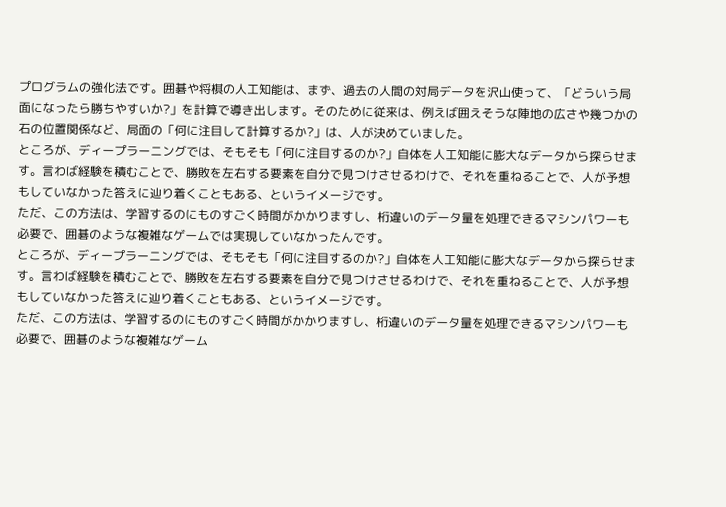プログラムの強化法です。囲碁や将棋の人工知能は、まず、過去の人間の対局データを沢山使って、「どういう局面になったら勝ちやすいか?」を計算で導き出します。そのために従来は、例えば囲えそうな陣地の広さや幾つかの石の位置関係など、局面の「何に注目して計算するか?」は、人が決めていました。
ところが、ディープラーニングでは、そもそも「何に注目するのか?」自体を人工知能に膨大なデータから探らせます。言わば経験を積むことで、勝敗を左右する要素を自分で見つけさせるわけで、それを重ねることで、人が予想もしていなかった答えに辿り着くこともある、というイメージです。
ただ、この方法は、学習するのにものすごく時間がかかりますし、桁違いのデータ量を処理できるマシンパワーも必要で、囲碁のような複雑なゲームでは実現していなかったんです。
ところが、ディープラーニングでは、そもそも「何に注目するのか?」自体を人工知能に膨大なデータから探らせます。言わば経験を積むことで、勝敗を左右する要素を自分で見つけさせるわけで、それを重ねることで、人が予想もしていなかった答えに辿り着くこともある、というイメージです。
ただ、この方法は、学習するのにものすごく時間がかかりますし、桁違いのデータ量を処理できるマシンパワーも必要で、囲碁のような複雑なゲーム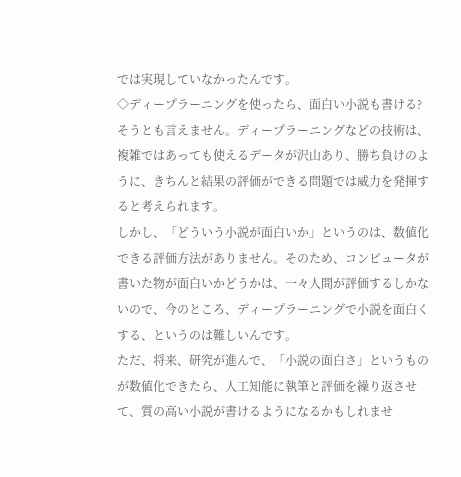では実現していなかったんです。
◇ディープラーニングを使ったら、面白い小説も書ける?
そうとも言えません。ディープラーニングなどの技術は、複雑ではあっても使えるデータが沢山あり、勝ち負けのように、きちんと結果の評価ができる問題では威力を発揮すると考えられます。
しかし、「どういう小説が面白いか」というのは、数値化できる評価方法がありません。そのため、コンピュータが書いた物が面白いかどうかは、一々人間が評価するしかないので、今のところ、ディープラーニングで小説を面白くする、というのは難しいんです。
ただ、将来、研究が進んで、「小説の面白さ」というものが数値化できたら、人工知能に執筆と評価を繰り返させて、質の高い小説が書けるようになるかもしれませ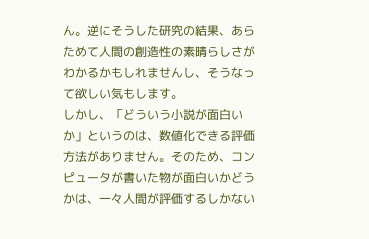ん。逆にそうした研究の結果、あらためて人間の創造性の素晴らしさがわかるかもしれませんし、そうなって欲しい気もします。
しかし、「どういう小説が面白いか」というのは、数値化できる評価方法がありません。そのため、コンピュータが書いた物が面白いかどうかは、一々人間が評価するしかない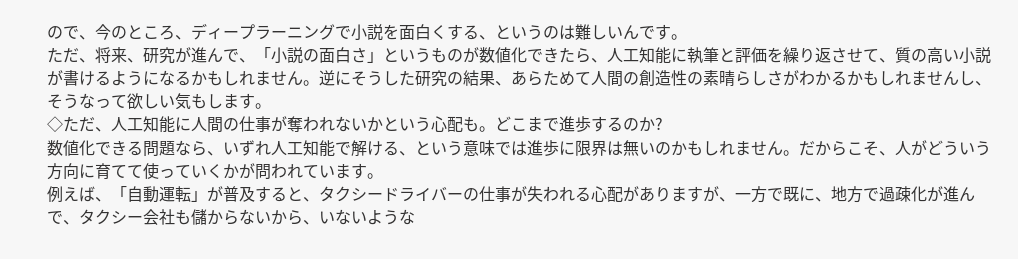ので、今のところ、ディープラーニングで小説を面白くする、というのは難しいんです。
ただ、将来、研究が進んで、「小説の面白さ」というものが数値化できたら、人工知能に執筆と評価を繰り返させて、質の高い小説が書けるようになるかもしれません。逆にそうした研究の結果、あらためて人間の創造性の素晴らしさがわかるかもしれませんし、そうなって欲しい気もします。
◇ただ、人工知能に人間の仕事が奪われないかという心配も。どこまで進歩するのか?
数値化できる問題なら、いずれ人工知能で解ける、という意味では進歩に限界は無いのかもしれません。だからこそ、人がどういう方向に育てて使っていくかが問われています。
例えば、「自動運転」が普及すると、タクシードライバーの仕事が失われる心配がありますが、一方で既に、地方で過疎化が進んで、タクシー会社も儲からないから、いないような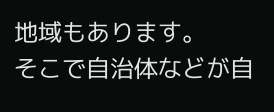地域もあります。
そこで自治体などが自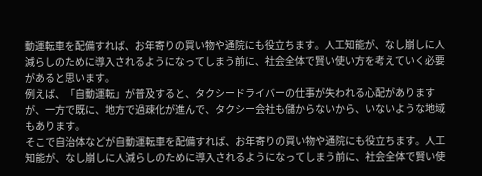動運転車を配備すれば、お年寄りの買い物や通院にも役立ちます。人工知能が、なし崩しに人減らしのために導入されるようになってしまう前に、社会全体で賢い使い方を考えていく必要があると思います。
例えば、「自動運転」が普及すると、タクシードライバーの仕事が失われる心配がありますが、一方で既に、地方で過疎化が進んで、タクシー会社も儲からないから、いないような地域もあります。
そこで自治体などが自動運転車を配備すれば、お年寄りの買い物や通院にも役立ちます。人工知能が、なし崩しに人減らしのために導入されるようになってしまう前に、社会全体で賢い使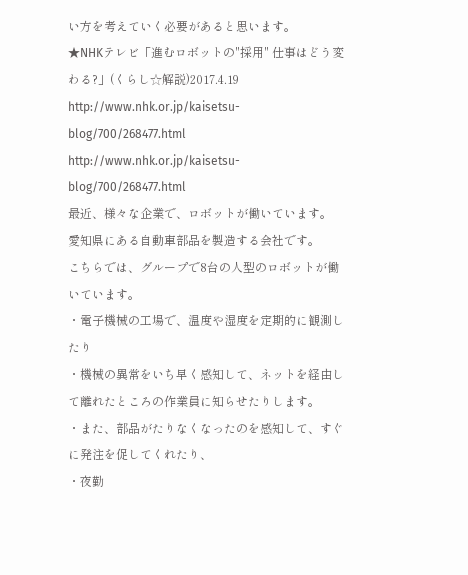い方を考えていく必要があると思います。
★NHKテレビ「進むロボットの"採用" 仕事はどう変わる?」(くらし☆解説)2017.4.19
http://www.nhk.or.jp/kaisetsu-blog/700/268477.html
http://www.nhk.or.jp/kaisetsu-blog/700/268477.html
最近、様々な企業で、ロボットが働いています。
愛知県にある自動車部品を製造する会社です。
こちらでは、グループで8台の人型のロボットが働いています。
・電子機械の工場で、温度や湿度を定期的に観測したり
・機械の異常をいち早く感知して、ネットを経由して離れたところの作業員に知らせたりします。
・また、部品がたりなくなったのを感知して、すぐに発注を促してくれたり、
・夜勤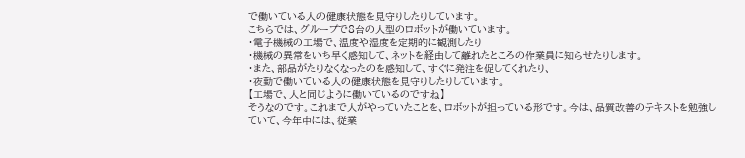で働いている人の健康状態を見守りしたりしています。
こちらでは、グループで8台の人型のロボットが働いています。
・電子機械の工場で、温度や湿度を定期的に観測したり
・機械の異常をいち早く感知して、ネットを経由して離れたところの作業員に知らせたりします。
・また、部品がたりなくなったのを感知して、すぐに発注を促してくれたり、
・夜勤で働いている人の健康状態を見守りしたりしています。
【工場で、人と同じように働いているのですね】
そうなのです。これまで人がやっていたことを、ロボットが担っている形です。今は、品質改善のテキストを勉強していて、今年中には、従業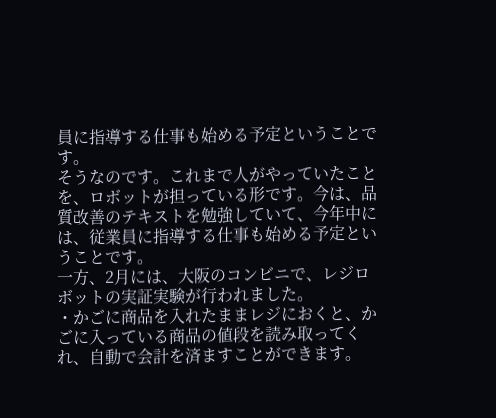員に指導する仕事も始める予定ということです。
そうなのです。これまで人がやっていたことを、ロボットが担っている形です。今は、品質改善のテキストを勉強していて、今年中には、従業員に指導する仕事も始める予定ということです。
一方、2月には、大阪のコンビニで、レジロボットの実証実験が行われました。
・かごに商品を入れたままレジにおくと、かごに入っている商品の値段を読み取ってくれ、自動で会計を済ますことができます。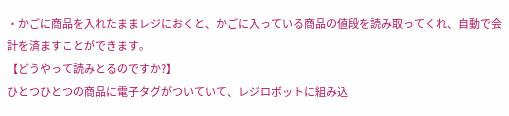・かごに商品を入れたままレジにおくと、かごに入っている商品の値段を読み取ってくれ、自動で会計を済ますことができます。
【どうやって読みとるのですか?】
ひとつひとつの商品に電子タグがついていて、レジロボットに組み込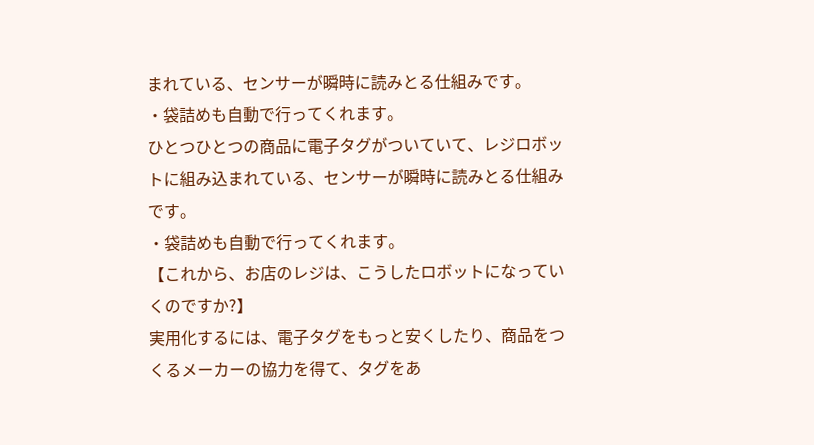まれている、センサーが瞬時に読みとる仕組みです。
・袋詰めも自動で行ってくれます。
ひとつひとつの商品に電子タグがついていて、レジロボットに組み込まれている、センサーが瞬時に読みとる仕組みです。
・袋詰めも自動で行ってくれます。
【これから、お店のレジは、こうしたロボットになっていくのですか?】
実用化するには、電子タグをもっと安くしたり、商品をつくるメーカーの協力を得て、タグをあ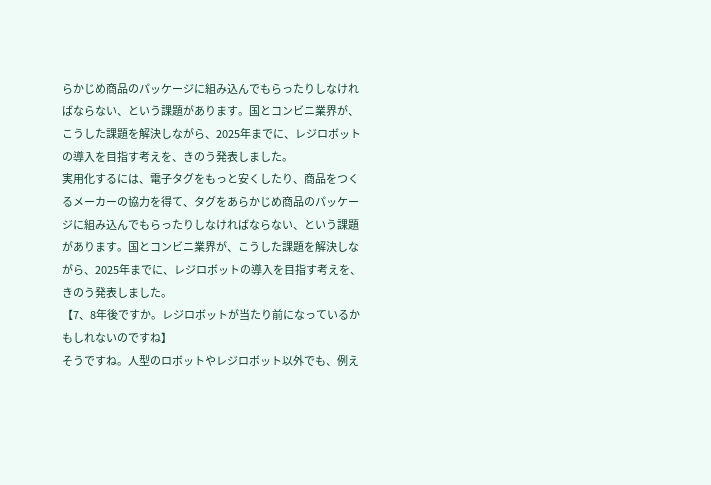らかじめ商品のパッケージに組み込んでもらったりしなければならない、という課題があります。国とコンビニ業界が、こうした課題を解決しながら、2025年までに、レジロボットの導入を目指す考えを、きのう発表しました。
実用化するには、電子タグをもっと安くしたり、商品をつくるメーカーの協力を得て、タグをあらかじめ商品のパッケージに組み込んでもらったりしなければならない、という課題があります。国とコンビニ業界が、こうした課題を解決しながら、2025年までに、レジロボットの導入を目指す考えを、きのう発表しました。
【7、8年後ですか。レジロボットが当たり前になっているかもしれないのですね】
そうですね。人型のロボットやレジロボット以外でも、例え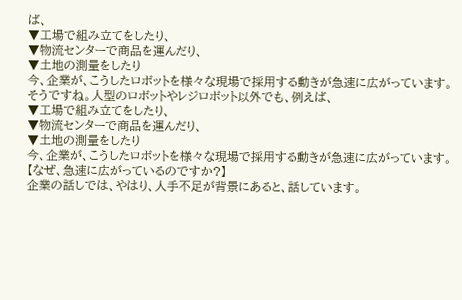ば、
▼工場で組み立てをしたり、
▼物流センターで商品を運んだり、
▼土地の測量をしたり
今、企業が、こうしたロボットを様々な現場で採用する動きが急速に広がっています。
そうですね。人型のロボットやレジロボット以外でも、例えば、
▼工場で組み立てをしたり、
▼物流センターで商品を運んだり、
▼土地の測量をしたり
今、企業が、こうしたロボットを様々な現場で採用する動きが急速に広がっています。
【なぜ、急速に広がっているのですか?】
企業の話しでは、やはり、人手不足が背景にあると、話しています。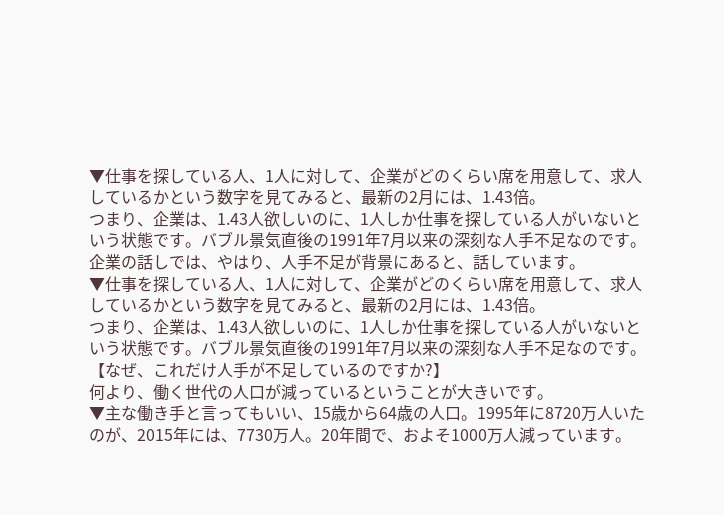▼仕事を探している人、1人に対して、企業がどのくらい席を用意して、求人しているかという数字を見てみると、最新の2月には、1.43倍。
つまり、企業は、1.43人欲しいのに、1人しか仕事を探している人がいないという状態です。バブル景気直後の1991年7月以来の深刻な人手不足なのです。
企業の話しでは、やはり、人手不足が背景にあると、話しています。
▼仕事を探している人、1人に対して、企業がどのくらい席を用意して、求人しているかという数字を見てみると、最新の2月には、1.43倍。
つまり、企業は、1.43人欲しいのに、1人しか仕事を探している人がいないという状態です。バブル景気直後の1991年7月以来の深刻な人手不足なのです。
【なぜ、これだけ人手が不足しているのですか?】
何より、働く世代の人口が減っているということが大きいです。
▼主な働き手と言ってもいい、15歳から64歳の人口。1995年に8720万人いたのが、2015年には、7730万人。20年間で、およそ1000万人減っています。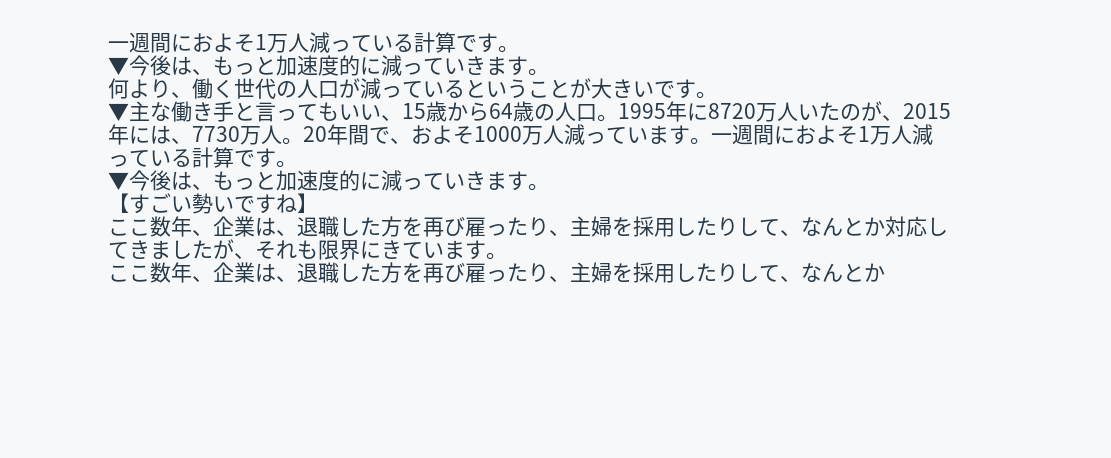一週間におよそ1万人減っている計算です。
▼今後は、もっと加速度的に減っていきます。
何より、働く世代の人口が減っているということが大きいです。
▼主な働き手と言ってもいい、15歳から64歳の人口。1995年に8720万人いたのが、2015年には、7730万人。20年間で、およそ1000万人減っています。一週間におよそ1万人減っている計算です。
▼今後は、もっと加速度的に減っていきます。
【すごい勢いですね】
ここ数年、企業は、退職した方を再び雇ったり、主婦を採用したりして、なんとか対応してきましたが、それも限界にきています。
ここ数年、企業は、退職した方を再び雇ったり、主婦を採用したりして、なんとか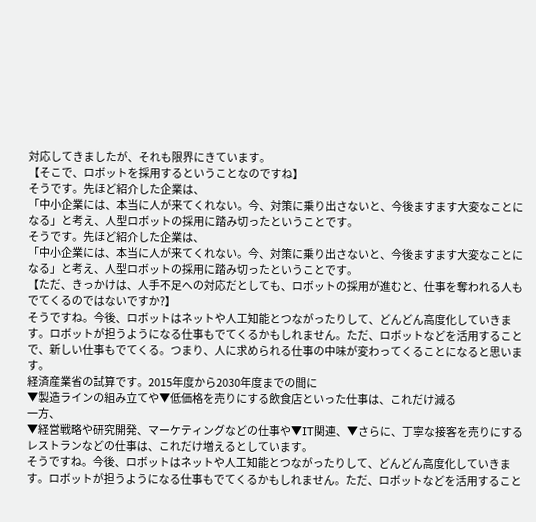対応してきましたが、それも限界にきています。
【そこで、ロボットを採用するということなのですね】
そうです。先ほど紹介した企業は、
「中小企業には、本当に人が来てくれない。今、対策に乗り出さないと、今後ますます大変なことになる」と考え、人型ロボットの採用に踏み切ったということです。
そうです。先ほど紹介した企業は、
「中小企業には、本当に人が来てくれない。今、対策に乗り出さないと、今後ますます大変なことになる」と考え、人型ロボットの採用に踏み切ったということです。
【ただ、きっかけは、人手不足への対応だとしても、ロボットの採用が進むと、仕事を奪われる人もでてくるのではないですか?】
そうですね。今後、ロボットはネットや人工知能とつながったりして、どんどん高度化していきます。ロボットが担うようになる仕事もでてくるかもしれません。ただ、ロボットなどを活用することで、新しい仕事もでてくる。つまり、人に求められる仕事の中味が変わってくることになると思います。
経済産業省の試算です。2015年度から2030年度までの間に
▼製造ラインの組み立てや▼低価格を売りにする飲食店といった仕事は、これだけ減る
一方、
▼経営戦略や研究開発、マーケティングなどの仕事や▼IT関連、▼さらに、丁寧な接客を売りにするレストランなどの仕事は、これだけ増えるとしています。
そうですね。今後、ロボットはネットや人工知能とつながったりして、どんどん高度化していきます。ロボットが担うようになる仕事もでてくるかもしれません。ただ、ロボットなどを活用すること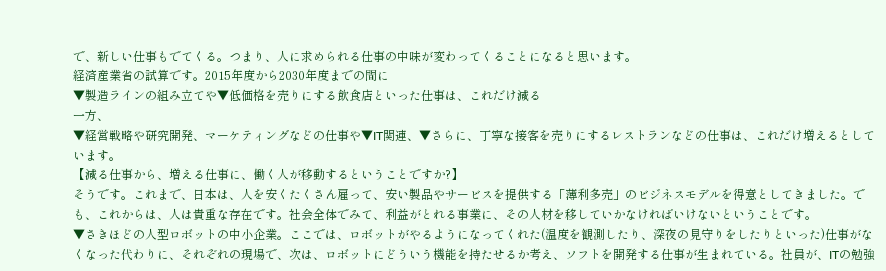で、新しい仕事もでてくる。つまり、人に求められる仕事の中味が変わってくることになると思います。
経済産業省の試算です。2015年度から2030年度までの間に
▼製造ラインの組み立てや▼低価格を売りにする飲食店といった仕事は、これだけ減る
一方、
▼経営戦略や研究開発、マーケティングなどの仕事や▼IT関連、▼さらに、丁寧な接客を売りにするレストランなどの仕事は、これだけ増えるとしています。
【減る仕事から、増える仕事に、働く人が移動するということですか?】
そうです。これまで、日本は、人を安くたくさん雇って、安い製品やサービスを提供する「薄利多売」のビジネスモデルを得意としてきました。でも、これからは、人は貴重な存在です。社会全体でみて、利益がとれる事業に、その人材を移していかなければいけないということです。
▼さきほどの人型ロボットの中小企業。ここでは、ロボットがやるようになってくれた(温度を観測したり、深夜の見守りをしたりといった)仕事がなくなった代わりに、それぞれの現場で、次は、ロボットにどういう機能を持たせるか考え、ソフトを開発する仕事が生まれている。社員が、ITの勉強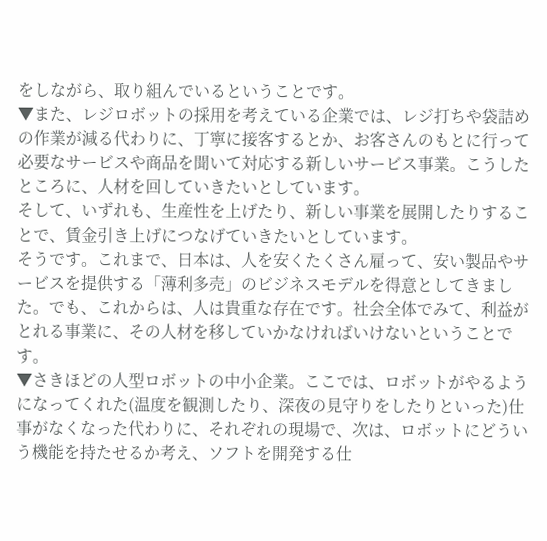をしながら、取り組んでいるということです。
▼また、レジロボットの採用を考えている企業では、レジ打ちや袋詰めの作業が減る代わりに、丁寧に接客するとか、お客さんのもとに行って必要なサービスや商品を聞いて対応する新しいサービス事業。こうしたところに、人材を回していきたいとしています。
そして、いずれも、生産性を上げたり、新しい事業を展開したりすることで、賃金引き上げにつなげていきたいとしています。
そうです。これまで、日本は、人を安くたくさん雇って、安い製品やサービスを提供する「薄利多売」のビジネスモデルを得意としてきました。でも、これからは、人は貴重な存在です。社会全体でみて、利益がとれる事業に、その人材を移していかなければいけないということです。
▼さきほどの人型ロボットの中小企業。ここでは、ロボットがやるようになってくれた(温度を観測したり、深夜の見守りをしたりといった)仕事がなくなった代わりに、それぞれの現場で、次は、ロボットにどういう機能を持たせるか考え、ソフトを開発する仕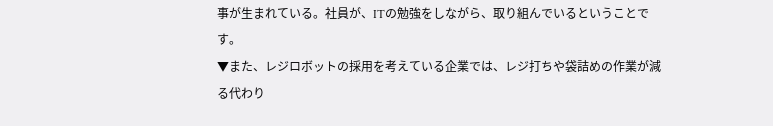事が生まれている。社員が、ITの勉強をしながら、取り組んでいるということです。
▼また、レジロボットの採用を考えている企業では、レジ打ちや袋詰めの作業が減る代わり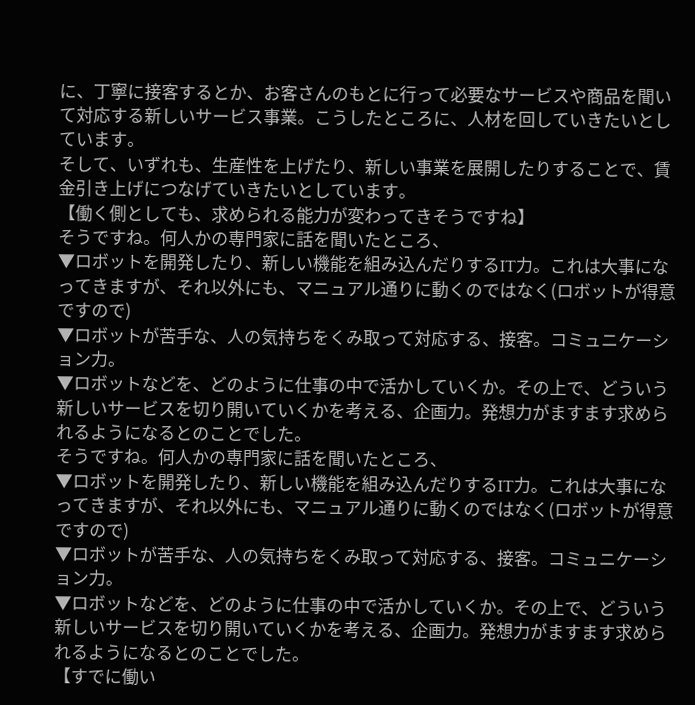に、丁寧に接客するとか、お客さんのもとに行って必要なサービスや商品を聞いて対応する新しいサービス事業。こうしたところに、人材を回していきたいとしています。
そして、いずれも、生産性を上げたり、新しい事業を展開したりすることで、賃金引き上げにつなげていきたいとしています。
【働く側としても、求められる能力が変わってきそうですね】
そうですね。何人かの専門家に話を聞いたところ、
▼ロボットを開発したり、新しい機能を組み込んだりするIT力。これは大事になってきますが、それ以外にも、マニュアル通りに動くのではなく(ロボットが得意ですので)
▼ロボットが苦手な、人の気持ちをくみ取って対応する、接客。コミュニケーション力。
▼ロボットなどを、どのように仕事の中で活かしていくか。その上で、どういう新しいサービスを切り開いていくかを考える、企画力。発想力がますます求められるようになるとのことでした。
そうですね。何人かの専門家に話を聞いたところ、
▼ロボットを開発したり、新しい機能を組み込んだりするIT力。これは大事になってきますが、それ以外にも、マニュアル通りに動くのではなく(ロボットが得意ですので)
▼ロボットが苦手な、人の気持ちをくみ取って対応する、接客。コミュニケーション力。
▼ロボットなどを、どのように仕事の中で活かしていくか。その上で、どういう新しいサービスを切り開いていくかを考える、企画力。発想力がますます求められるようになるとのことでした。
【すでに働い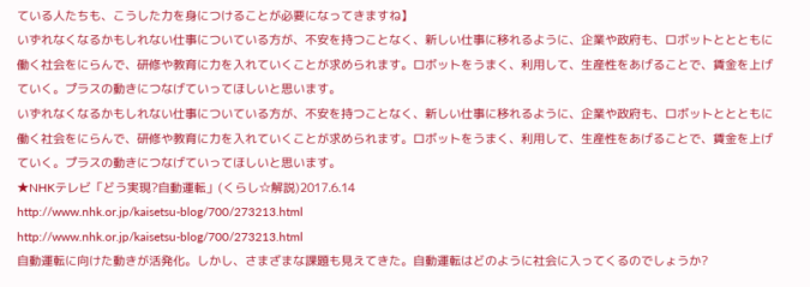ている人たちも、こうした力を身につけることが必要になってきますね】
いずれなくなるかもしれない仕事についている方が、不安を持つことなく、新しい仕事に移れるように、企業や政府も、ロボットととともに働く社会をにらんで、研修や教育に力を入れていくことが求められます。ロボットをうまく、利用して、生産性をあげることで、賃金を上げていく。プラスの動きにつなげていってほしいと思います。
いずれなくなるかもしれない仕事についている方が、不安を持つことなく、新しい仕事に移れるように、企業や政府も、ロボットととともに働く社会をにらんで、研修や教育に力を入れていくことが求められます。ロボットをうまく、利用して、生産性をあげることで、賃金を上げていく。プラスの動きにつなげていってほしいと思います。
★NHKテレビ「どう実現?自動運転」(くらし☆解説)2017.6.14
http://www.nhk.or.jp/kaisetsu-blog/700/273213.html
http://www.nhk.or.jp/kaisetsu-blog/700/273213.html
自動運転に向けた動きが活発化。しかし、さまざまな課題も見えてきた。自動運転はどのように社会に入ってくるのでしょうか?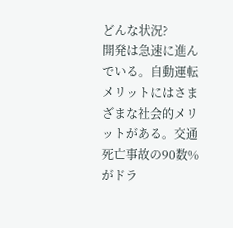どんな状況?
開発は急速に進んでいる。自動運転メリットにはさまざまな社会的メリットがある。交通死亡事故の90数%がドラ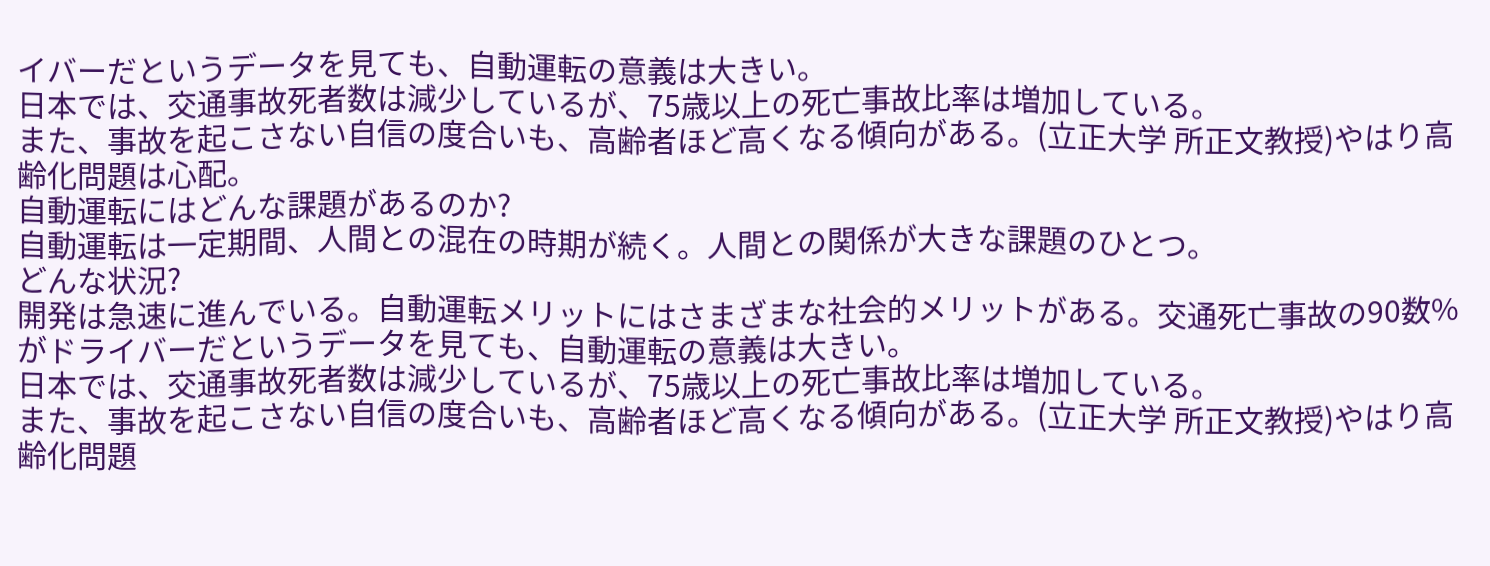イバーだというデータを見ても、自動運転の意義は大きい。
日本では、交通事故死者数は減少しているが、75歳以上の死亡事故比率は増加している。
また、事故を起こさない自信の度合いも、高齢者ほど高くなる傾向がある。(立正大学 所正文教授)やはり高齢化問題は心配。
自動運転にはどんな課題があるのか?
自動運転は一定期間、人間との混在の時期が続く。人間との関係が大きな課題のひとつ。
どんな状況?
開発は急速に進んでいる。自動運転メリットにはさまざまな社会的メリットがある。交通死亡事故の90数%がドライバーだというデータを見ても、自動運転の意義は大きい。
日本では、交通事故死者数は減少しているが、75歳以上の死亡事故比率は増加している。
また、事故を起こさない自信の度合いも、高齢者ほど高くなる傾向がある。(立正大学 所正文教授)やはり高齢化問題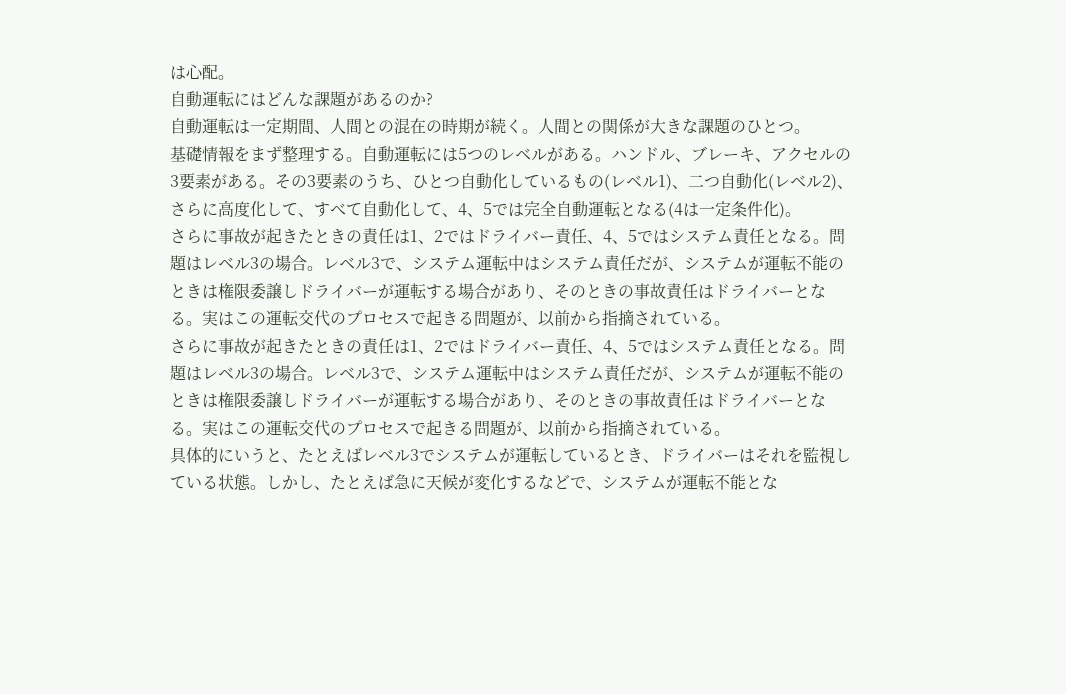は心配。
自動運転にはどんな課題があるのか?
自動運転は一定期間、人間との混在の時期が続く。人間との関係が大きな課題のひとつ。
基礎情報をまず整理する。自動運転には5つのレベルがある。ハンドル、ブレーキ、アクセルの3要素がある。その3要素のうち、ひとつ自動化しているもの(レベル1)、二つ自動化(レベル2)、さらに高度化して、すべて自動化して、4、5では完全自動運転となる(4は一定条件化)。
さらに事故が起きたときの責任は1、2ではドライバー責任、4、5ではシステム責任となる。問題はレベル3の場合。レベル3で、システム運転中はシステム責任だが、システムが運転不能のときは権限委譲しドライバーが運転する場合があり、そのときの事故責任はドライバーとなる。実はこの運転交代のプロセスで起きる問題が、以前から指摘されている。
さらに事故が起きたときの責任は1、2ではドライバー責任、4、5ではシステム責任となる。問題はレベル3の場合。レベル3で、システム運転中はシステム責任だが、システムが運転不能のときは権限委譲しドライバーが運転する場合があり、そのときの事故責任はドライバーとなる。実はこの運転交代のプロセスで起きる問題が、以前から指摘されている。
具体的にいうと、たとえばレベル3でシステムが運転しているとき、ドライバーはそれを監視している状態。しかし、たとえば急に天候が変化するなどで、システムが運転不能とな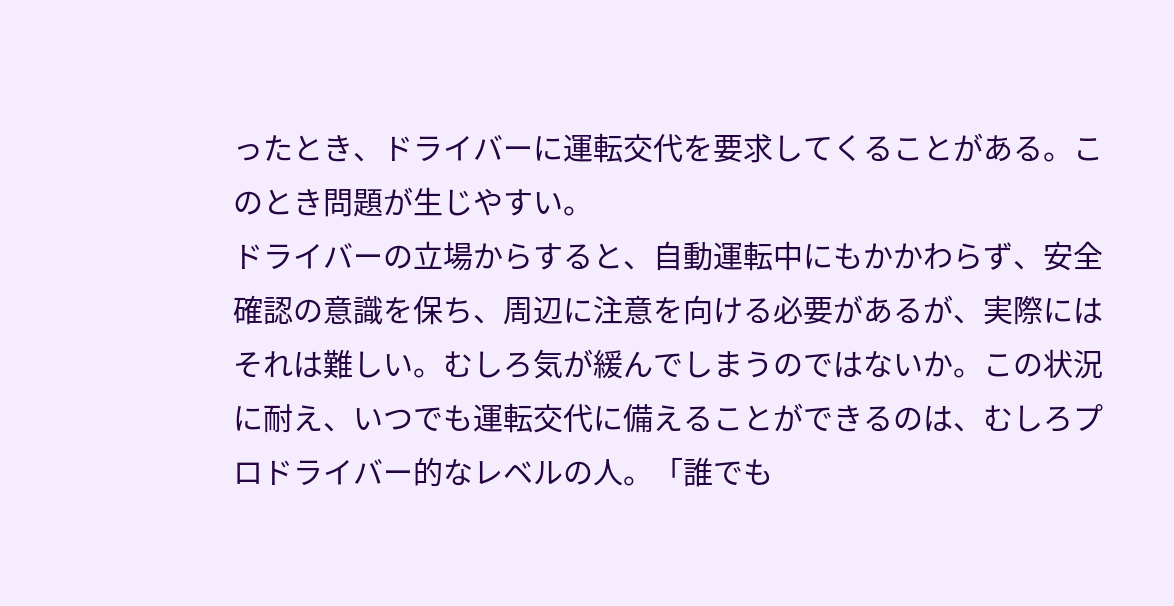ったとき、ドライバーに運転交代を要求してくることがある。このとき問題が生じやすい。
ドライバーの立場からすると、自動運転中にもかかわらず、安全確認の意識を保ち、周辺に注意を向ける必要があるが、実際にはそれは難しい。むしろ気が緩んでしまうのではないか。この状況に耐え、いつでも運転交代に備えることができるのは、むしろプロドライバー的なレベルの人。「誰でも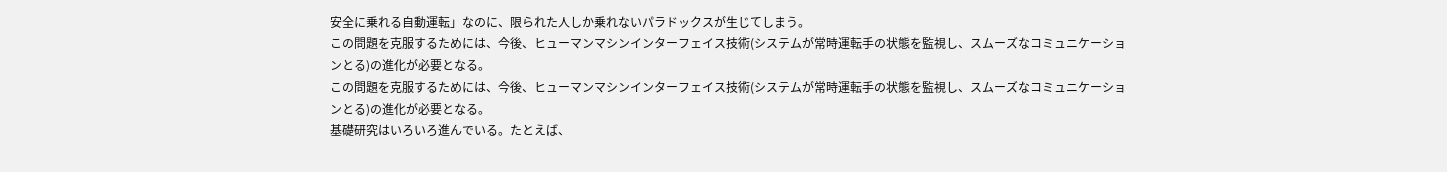安全に乗れる自動運転」なのに、限られた人しか乗れないパラドックスが生じてしまう。
この問題を克服するためには、今後、ヒューマンマシンインターフェイス技術(システムが常時運転手の状態を監視し、スムーズなコミュニケーションとる)の進化が必要となる。
この問題を克服するためには、今後、ヒューマンマシンインターフェイス技術(システムが常時運転手の状態を監視し、スムーズなコミュニケーションとる)の進化が必要となる。
基礎研究はいろいろ進んでいる。たとえば、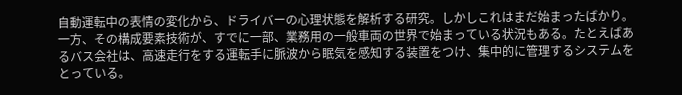自動運転中の表情の変化から、ドライバーの心理状態を解析する研究。しかしこれはまだ始まったばかり。
一方、その構成要素技術が、すでに一部、業務用の一般車両の世界で始まっている状況もある。たとえばあるバス会社は、高速走行をする運転手に脈波から眠気を感知する装置をつけ、集中的に管理するシステムをとっている。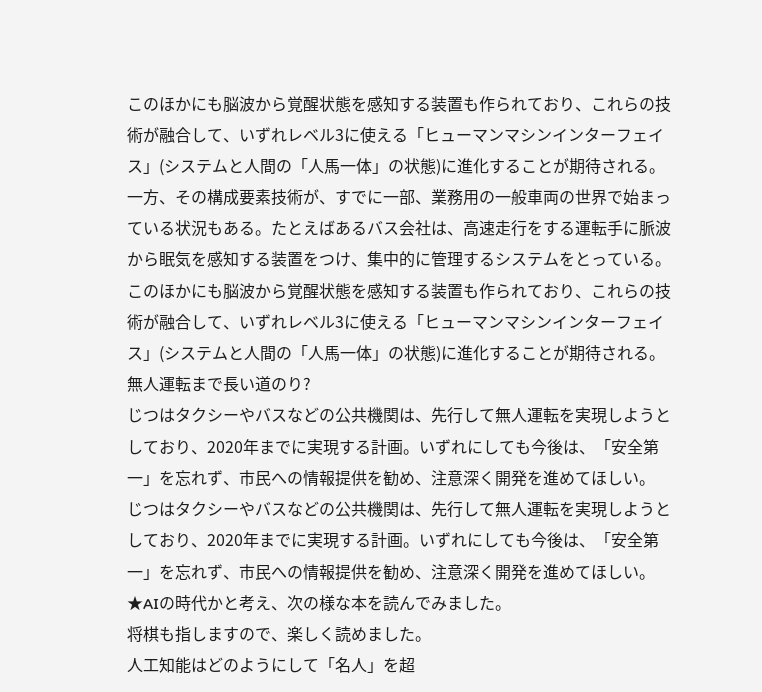このほかにも脳波から覚醒状態を感知する装置も作られており、これらの技術が融合して、いずれレベル3に使える「ヒューマンマシンインターフェイス」(システムと人間の「人馬一体」の状態)に進化することが期待される。
一方、その構成要素技術が、すでに一部、業務用の一般車両の世界で始まっている状況もある。たとえばあるバス会社は、高速走行をする運転手に脈波から眠気を感知する装置をつけ、集中的に管理するシステムをとっている。このほかにも脳波から覚醒状態を感知する装置も作られており、これらの技術が融合して、いずれレベル3に使える「ヒューマンマシンインターフェイス」(システムと人間の「人馬一体」の状態)に進化することが期待される。
無人運転まで長い道のり?
じつはタクシーやバスなどの公共機関は、先行して無人運転を実現しようとしており、2020年までに実現する計画。いずれにしても今後は、「安全第一」を忘れず、市民への情報提供を勧め、注意深く開発を進めてほしい。
じつはタクシーやバスなどの公共機関は、先行して無人運転を実現しようとしており、2020年までに実現する計画。いずれにしても今後は、「安全第一」を忘れず、市民への情報提供を勧め、注意深く開発を進めてほしい。
★AIの時代かと考え、次の様な本を読んでみました。
将棋も指しますので、楽しく読めました。
人工知能はどのようにして「名人」を超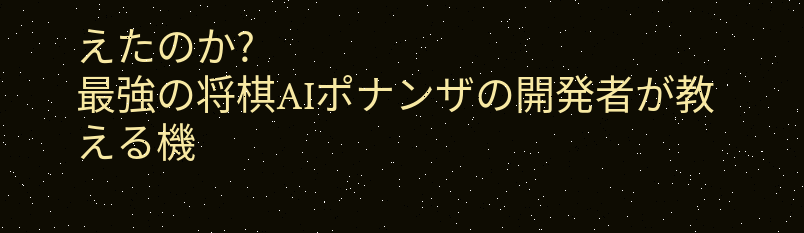えたのか?
最強の将棋AIポナンザの開発者が教える機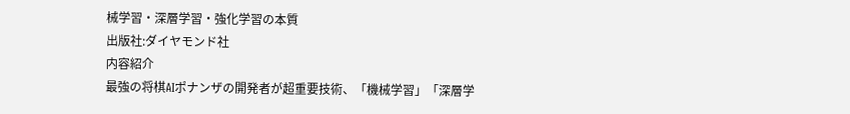械学習・深層学習・強化学習の本質
出版社:ダイヤモンド社
内容紹介
最強の将棋AIポナンザの開発者が超重要技術、「機械学習」「深層学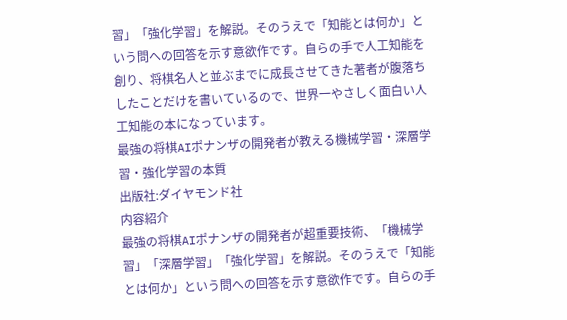習」「強化学習」を解説。そのうえで「知能とは何か」という問への回答を示す意欲作です。自らの手で人工知能を創り、将棋名人と並ぶまでに成長させてきた著者が腹落ちしたことだけを書いているので、世界一やさしく面白い人工知能の本になっています。
最強の将棋AIポナンザの開発者が教える機械学習・深層学習・強化学習の本質
出版社:ダイヤモンド社
内容紹介
最強の将棋AIポナンザの開発者が超重要技術、「機械学習」「深層学習」「強化学習」を解説。そのうえで「知能とは何か」という問への回答を示す意欲作です。自らの手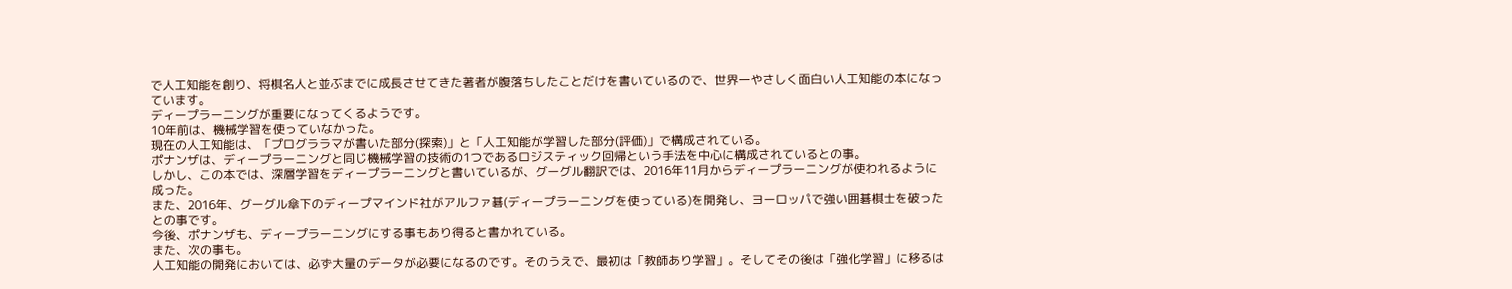で人工知能を創り、将棋名人と並ぶまでに成長させてきた著者が腹落ちしたことだけを書いているので、世界一やさしく面白い人工知能の本になっています。
ディープラーニングが重要になってくるようです。
10年前は、機械学習を使っていなかった。
現在の人工知能は、「プログララマが書いた部分(探索)」と「人工知能が学習した部分(評価)」で構成されている。
ポナンザは、ディープラーニングと同じ機械学習の技術の1つであるロジスティック回帰という手法を中心に構成されているとの事。
しかし、この本では、深層学習をディープラーニングと書いているが、グーグル翻訳では、2016年11月からディープラーニングが使われるように成った。
また、2016年、グーグル傘下のディープマインド社がアルファ碁(ディープラーニングを使っている)を開発し、ヨーロッパで強い囲碁棋士を破ったとの事です。
今後、ポナンザも、ディープラーニングにする事もあり得ると書かれている。
また、次の事も。
人工知能の開発においては、必ず大量のデータが必要になるのです。そのうえで、最初は「教師あり学習」。そしてその後は「強化学習」に移るは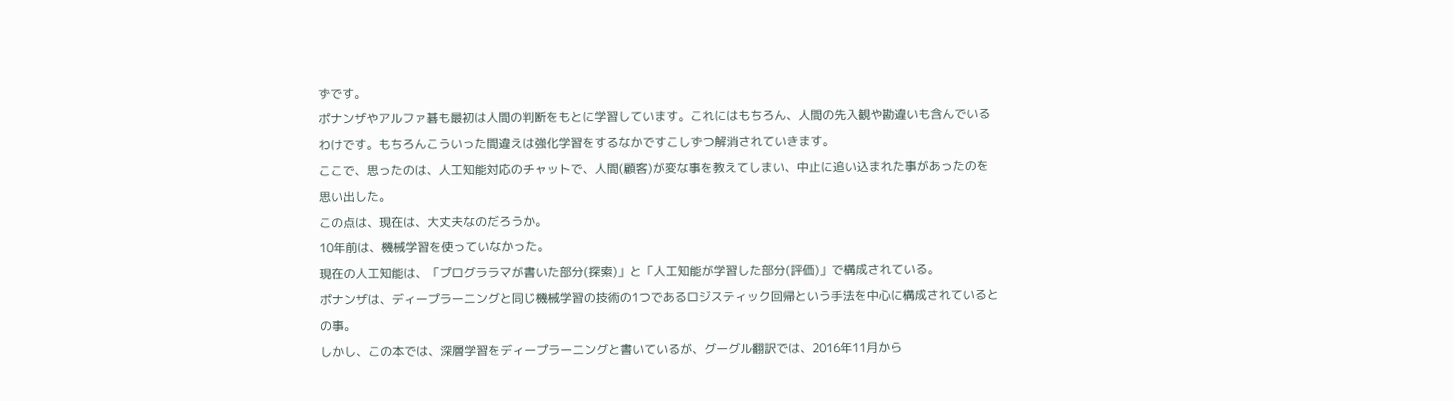ずです。
ポナンザやアルファ碁も最初は人間の判断をもとに学習しています。これにはもちろん、人間の先入観や勘違いも含んでいるわけです。もちろんこういった間違えは強化学習をするなかですこしずつ解消されていきます。
ここで、思ったのは、人工知能対応のチャットで、人間(顧客)が変な事を教えてしまい、中止に追い込まれた事があったのを思い出した。
この点は、現在は、大丈夫なのだろうか。
10年前は、機械学習を使っていなかった。
現在の人工知能は、「プログララマが書いた部分(探索)」と「人工知能が学習した部分(評価)」で構成されている。
ポナンザは、ディープラーニングと同じ機械学習の技術の1つであるロジスティック回帰という手法を中心に構成されているとの事。
しかし、この本では、深層学習をディープラーニングと書いているが、グーグル翻訳では、2016年11月から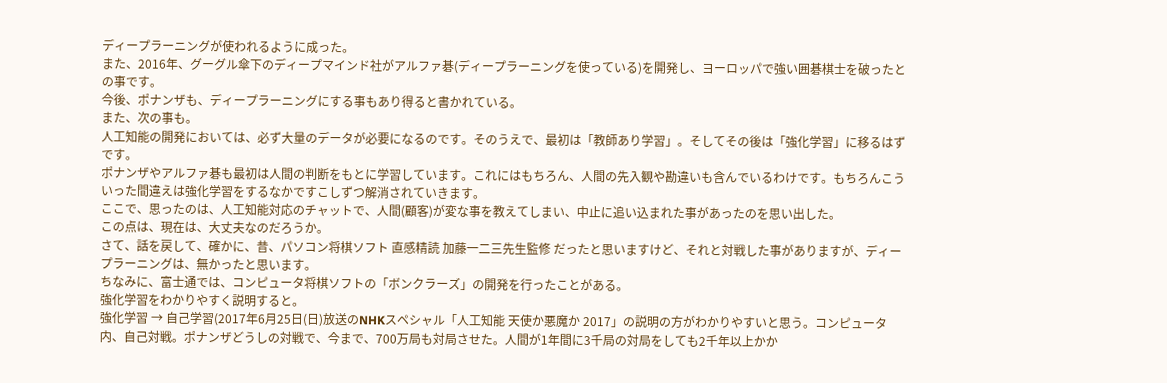ディープラーニングが使われるように成った。
また、2016年、グーグル傘下のディープマインド社がアルファ碁(ディープラーニングを使っている)を開発し、ヨーロッパで強い囲碁棋士を破ったとの事です。
今後、ポナンザも、ディープラーニングにする事もあり得ると書かれている。
また、次の事も。
人工知能の開発においては、必ず大量のデータが必要になるのです。そのうえで、最初は「教師あり学習」。そしてその後は「強化学習」に移るはずです。
ポナンザやアルファ碁も最初は人間の判断をもとに学習しています。これにはもちろん、人間の先入観や勘違いも含んでいるわけです。もちろんこういった間違えは強化学習をするなかですこしずつ解消されていきます。
ここで、思ったのは、人工知能対応のチャットで、人間(顧客)が変な事を教えてしまい、中止に追い込まれた事があったのを思い出した。
この点は、現在は、大丈夫なのだろうか。
さて、話を戻して、確かに、昔、パソコン将棋ソフト 直感精読 加藤一二三先生監修 だったと思いますけど、それと対戦した事がありますが、ディープラーニングは、無かったと思います。
ちなみに、富士通では、コンピュータ将棋ソフトの「ボンクラーズ」の開発を行ったことがある。
強化学習をわかりやすく説明すると。
強化学習 → 自己学習(2017年6月25日(日)放送のNHKスペシャル「人工知能 天使か悪魔か 2017」の説明の方がわかりやすいと思う。コンピュータ内、自己対戦。ポナンザどうしの対戦で、今まで、700万局も対局させた。人間が1年間に3千局の対局をしても2千年以上かか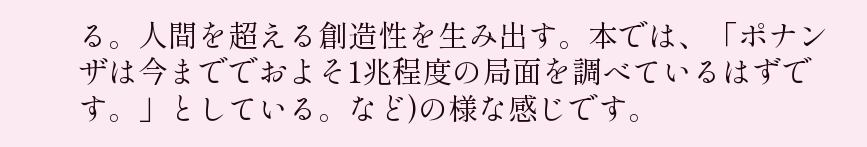る。人間を超える創造性を生み出す。本では、「ポナンザは今まででおよそ1兆程度の局面を調べているはずです。」としている。など)の様な感じです。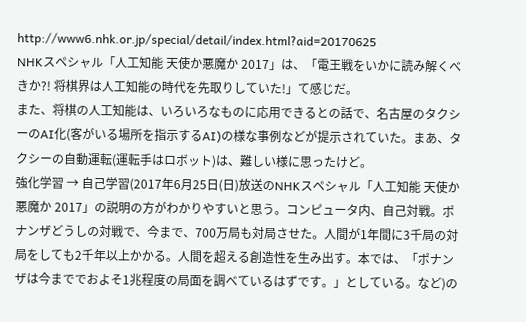http://www6.nhk.or.jp/special/detail/index.html?aid=20170625
NHKスペシャル「人工知能 天使か悪魔か 2017」は、「電王戦をいかに読み解くべきか?! 将棋界は人工知能の時代を先取りしていた!」て感じだ。
また、将棋の人工知能は、いろいろなものに応用できるとの話で、名古屋のタクシーのAI化(客がいる場所を指示するAI)の様な事例などが提示されていた。まあ、タクシーの自動運転(運転手はロボット)は、難しい様に思ったけど。
強化学習 → 自己学習(2017年6月25日(日)放送のNHKスペシャル「人工知能 天使か悪魔か 2017」の説明の方がわかりやすいと思う。コンピュータ内、自己対戦。ポナンザどうしの対戦で、今まで、700万局も対局させた。人間が1年間に3千局の対局をしても2千年以上かかる。人間を超える創造性を生み出す。本では、「ポナンザは今まででおよそ1兆程度の局面を調べているはずです。」としている。など)の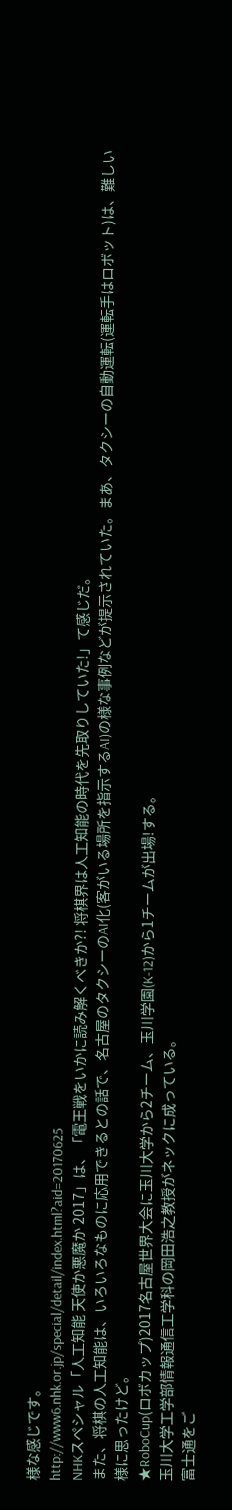様な感じです。
http://www6.nhk.or.jp/special/detail/index.html?aid=20170625
NHKスペシャル「人工知能 天使か悪魔か 2017」は、「電王戦をいかに読み解くべきか?! 将棋界は人工知能の時代を先取りしていた!」て感じだ。
また、将棋の人工知能は、いろいろなものに応用できるとの話で、名古屋のタクシーのAI化(客がいる場所を指示するAI)の様な事例などが提示されていた。まあ、タクシーの自動運転(運転手はロボット)は、難しい様に思ったけど。
★RoboCup(ロボカップ)2017名古屋世界大会に玉川大学から2チーム、玉川学園(K-12)から1チームが出場!する。
玉川大学工学部情報通信工学科の岡田浩之教授がネックに成っている。
富士通をご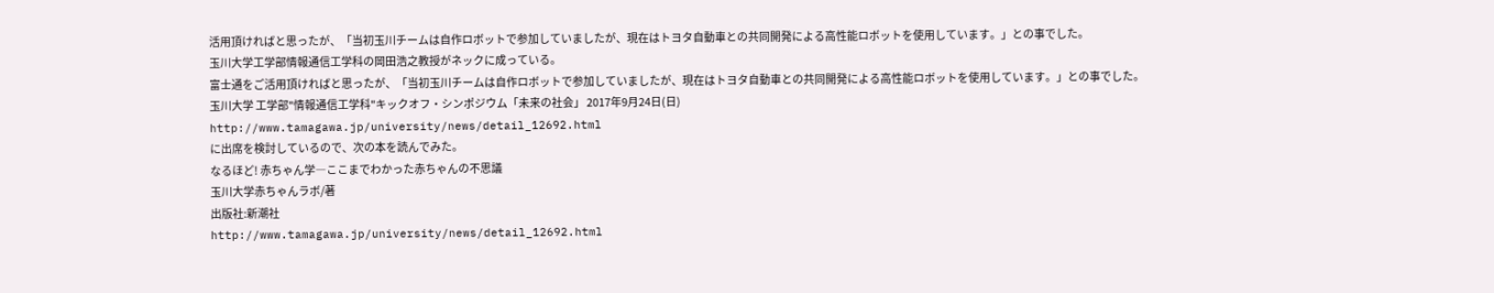活用頂ければと思ったが、「当初玉川チームは自作ロボットで参加していましたが、現在はトヨタ自動車との共同開発による高性能ロボットを使用しています。」との事でした。
玉川大学工学部情報通信工学科の岡田浩之教授がネックに成っている。
富士通をご活用頂ければと思ったが、「当初玉川チームは自作ロボットで参加していましたが、現在はトヨタ自動車との共同開発による高性能ロボットを使用しています。」との事でした。
玉川大学 工学部"情報通信工学科"キックオフ・シンポジウム「未来の社会」 2017年9月24日(日)
http://www.tamagawa.jp/university/news/detail_12692.html
に出席を検討しているので、次の本を読んでみた。
なるほど! 赤ちゃん学―ここまでわかった赤ちゃんの不思議
玉川大学赤ちゃんラボ/著
出版社:新潮社
http://www.tamagawa.jp/university/news/detail_12692.html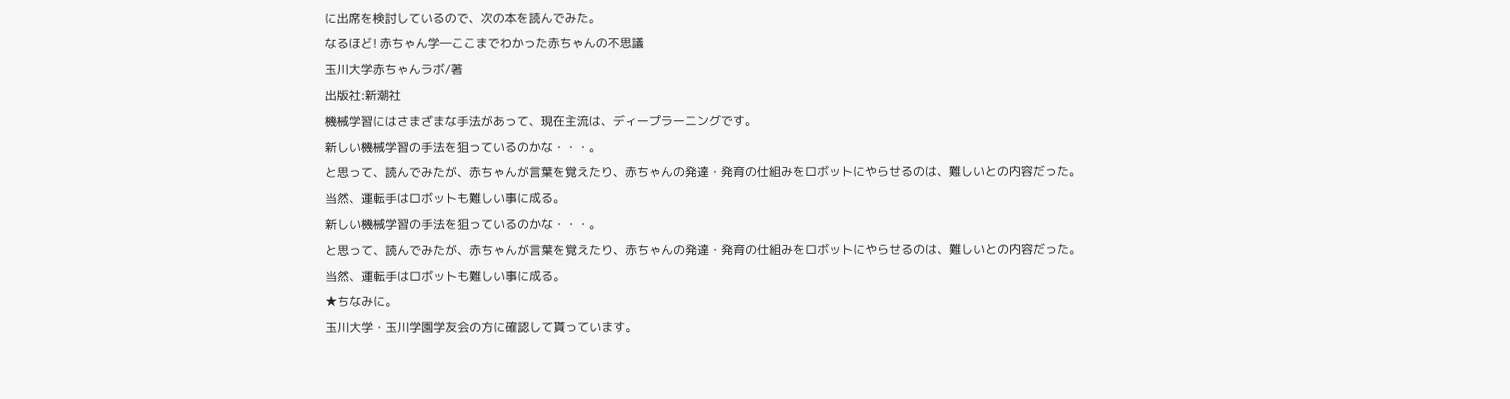に出席を検討しているので、次の本を読んでみた。
なるほど! 赤ちゃん学―ここまでわかった赤ちゃんの不思議
玉川大学赤ちゃんラボ/著
出版社:新潮社
機械学習にはさまざまな手法があって、現在主流は、ディープラーニングです。
新しい機械学習の手法を狙っているのかな・・・。
と思って、読んでみたが、赤ちゃんが言葉を覚えたり、赤ちゃんの発達・発育の仕組みをロボットにやらせるのは、難しいとの内容だった。
当然、運転手はロボットも難しい事に成る。
新しい機械学習の手法を狙っているのかな・・・。
と思って、読んでみたが、赤ちゃんが言葉を覚えたり、赤ちゃんの発達・発育の仕組みをロボットにやらせるのは、難しいとの内容だった。
当然、運転手はロボットも難しい事に成る。
★ちなみに。
玉川大学・玉川学園学友会の方に確認して貰っています。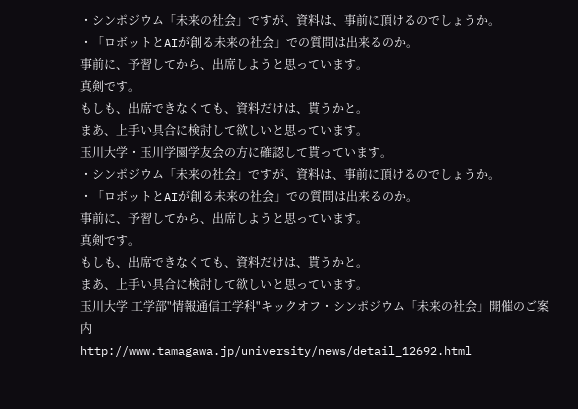・シンポジウム「未来の社会」ですが、資料は、事前に頂けるのでしょうか。
・「ロボットとAIが創る未来の社会」での質問は出来るのか。
事前に、予習してから、出席しようと思っています。
真剣です。
もしも、出席できなくても、資料だけは、貰うかと。
まあ、上手い具合に検討して欲しいと思っています。
玉川大学・玉川学園学友会の方に確認して貰っています。
・シンポジウム「未来の社会」ですが、資料は、事前に頂けるのでしょうか。
・「ロボットとAIが創る未来の社会」での質問は出来るのか。
事前に、予習してから、出席しようと思っています。
真剣です。
もしも、出席できなくても、資料だけは、貰うかと。
まあ、上手い具合に検討して欲しいと思っています。
玉川大学 工学部"情報通信工学科"キックオフ・シンポジウム「未来の社会」開催のご案内
http://www.tamagawa.jp/university/news/detail_12692.html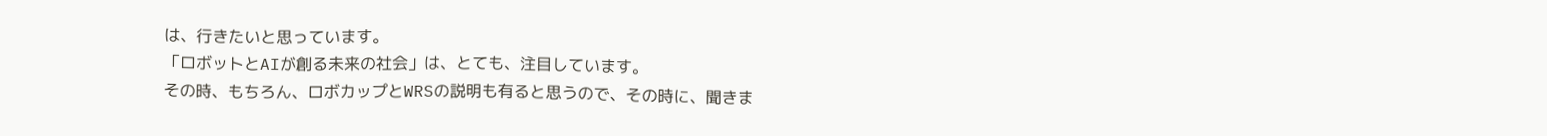は、行きたいと思っています。
「ロボットとAIが創る未来の社会」は、とても、注目しています。
その時、もちろん、ロボカップとWRSの説明も有ると思うので、その時に、聞きま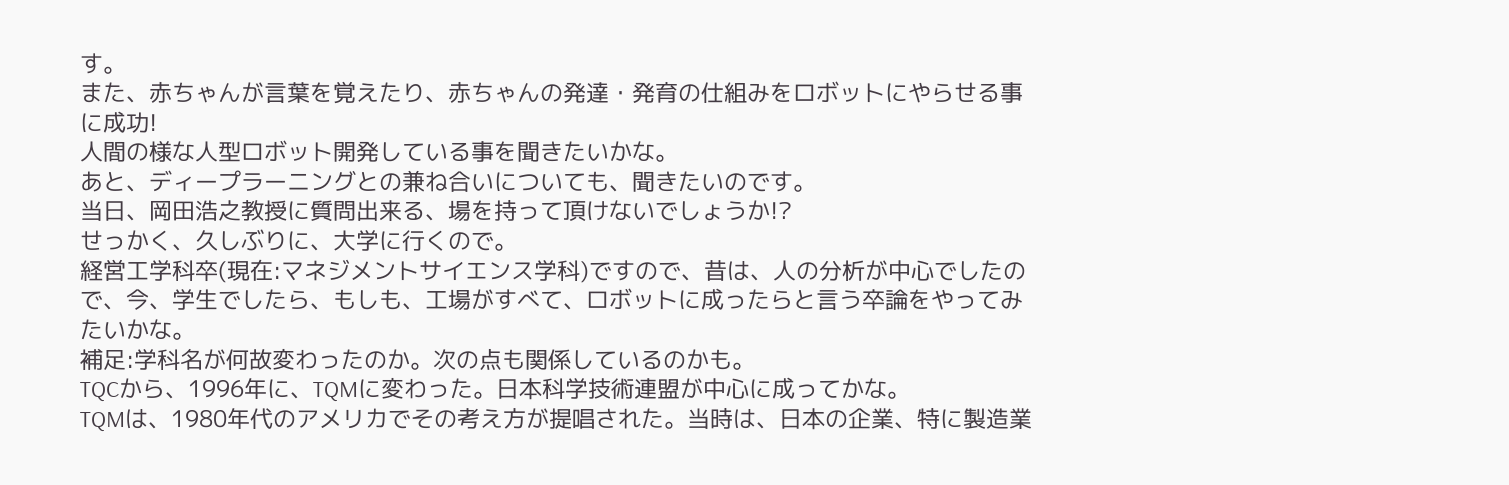す。
また、赤ちゃんが言葉を覚えたり、赤ちゃんの発達・発育の仕組みをロボットにやらせる事に成功!
人間の様な人型ロボット開発している事を聞きたいかな。
あと、ディープラーニングとの兼ね合いについても、聞きたいのです。
当日、岡田浩之教授に質問出来る、場を持って頂けないでしょうか!?
せっかく、久しぶりに、大学に行くので。
経営工学科卒(現在:マネジメントサイエンス学科)ですので、昔は、人の分析が中心でしたので、今、学生でしたら、もしも、工場がすべて、ロボットに成ったらと言う卒論をやってみたいかな。
補足:学科名が何故変わったのか。次の点も関係しているのかも。
TQCから、1996年に、TQMに変わった。日本科学技術連盟が中心に成ってかな。
TQMは、1980年代のアメリカでその考え方が提唱された。当時は、日本の企業、特に製造業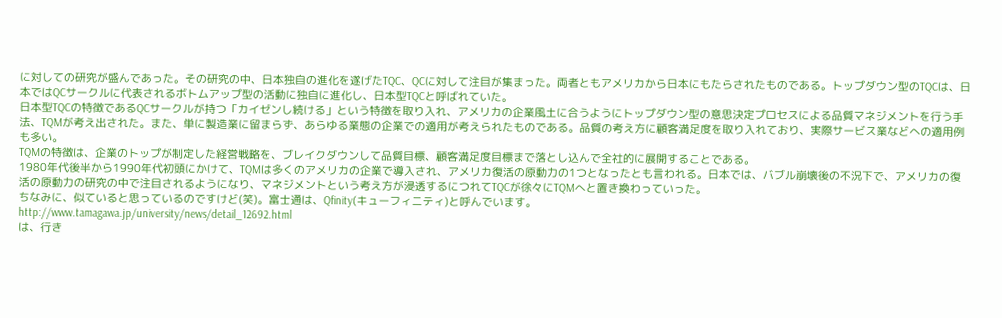に対しての研究が盛んであった。その研究の中、日本独自の進化を遂げたTQC、QCに対して注目が集まった。両者ともアメリカから日本にもたらされたものである。トップダウン型のTQCは、日本ではQCサークルに代表されるボトムアップ型の活動に独自に進化し、日本型TQCと呼ばれていた。
日本型TQCの特徴であるQCサークルが持つ「カイゼンし続ける」という特徴を取り入れ、アメリカの企業風土に合うようにトップダウン型の意思決定プロセスによる品質マネジメントを行う手法、TQMが考え出された。また、単に製造業に留まらず、あらゆる業態の企業での適用が考えられたものである。品質の考え方に顧客満足度を取り入れており、実際サービス業などへの適用例も多い。
TQMの特徴は、企業のトップが制定した経営戦略を、ブレイクダウンして品質目標、顧客満足度目標まで落とし込んで全社的に展開することである。
1980年代後半から1990年代初頭にかけて、TQMは多くのアメリカの企業で導入され、アメリカ復活の原動力の1つとなったとも言われる。日本では、バブル崩壊後の不況下で、アメリカの復活の原動力の研究の中で注目されるようになり、マネジメントという考え方が浸透するにつれてTQCが徐々にTQMへと置き換わっていった。
ちなみに、似ていると思っているのですけど(笑)。富士通は、Qfinity(キューフィニティ)と呼んでいます。
http://www.tamagawa.jp/university/news/detail_12692.html
は、行き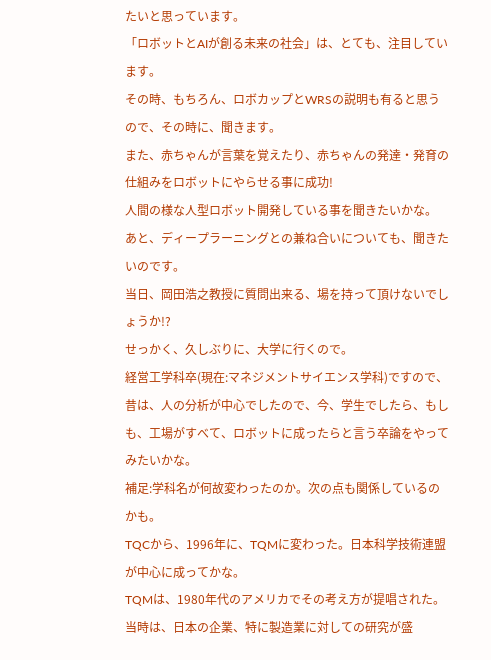たいと思っています。
「ロボットとAIが創る未来の社会」は、とても、注目しています。
その時、もちろん、ロボカップとWRSの説明も有ると思うので、その時に、聞きます。
また、赤ちゃんが言葉を覚えたり、赤ちゃんの発達・発育の仕組みをロボットにやらせる事に成功!
人間の様な人型ロボット開発している事を聞きたいかな。
あと、ディープラーニングとの兼ね合いについても、聞きたいのです。
当日、岡田浩之教授に質問出来る、場を持って頂けないでしょうか!?
せっかく、久しぶりに、大学に行くので。
経営工学科卒(現在:マネジメントサイエンス学科)ですので、昔は、人の分析が中心でしたので、今、学生でしたら、もしも、工場がすべて、ロボットに成ったらと言う卒論をやってみたいかな。
補足:学科名が何故変わったのか。次の点も関係しているのかも。
TQCから、1996年に、TQMに変わった。日本科学技術連盟が中心に成ってかな。
TQMは、1980年代のアメリカでその考え方が提唱された。当時は、日本の企業、特に製造業に対しての研究が盛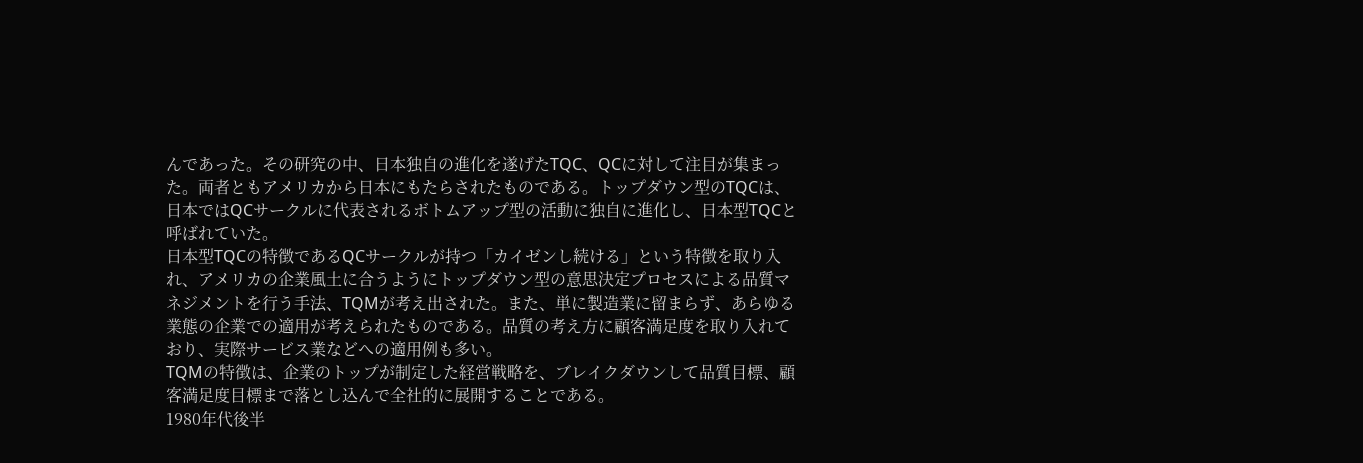んであった。その研究の中、日本独自の進化を遂げたTQC、QCに対して注目が集まった。両者ともアメリカから日本にもたらされたものである。トップダウン型のTQCは、日本ではQCサークルに代表されるボトムアップ型の活動に独自に進化し、日本型TQCと呼ばれていた。
日本型TQCの特徴であるQCサークルが持つ「カイゼンし続ける」という特徴を取り入れ、アメリカの企業風土に合うようにトップダウン型の意思決定プロセスによる品質マネジメントを行う手法、TQMが考え出された。また、単に製造業に留まらず、あらゆる業態の企業での適用が考えられたものである。品質の考え方に顧客満足度を取り入れており、実際サービス業などへの適用例も多い。
TQMの特徴は、企業のトップが制定した経営戦略を、ブレイクダウンして品質目標、顧客満足度目標まで落とし込んで全社的に展開することである。
1980年代後半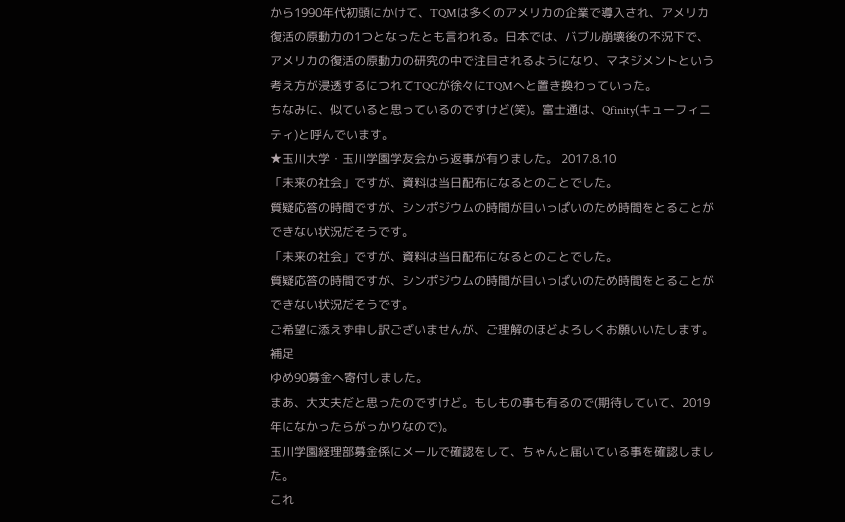から1990年代初頭にかけて、TQMは多くのアメリカの企業で導入され、アメリカ復活の原動力の1つとなったとも言われる。日本では、バブル崩壊後の不況下で、アメリカの復活の原動力の研究の中で注目されるようになり、マネジメントという考え方が浸透するにつれてTQCが徐々にTQMへと置き換わっていった。
ちなみに、似ていると思っているのですけど(笑)。富士通は、Qfinity(キューフィニティ)と呼んでいます。
★玉川大学・玉川学園学友会から返事が有りました。 2017.8.10
「未来の社会」ですが、資料は当日配布になるとのことでした。
質疑応答の時間ですが、シンポジウムの時間が目いっぱいのため時間をとることができない状況だそうです。
「未来の社会」ですが、資料は当日配布になるとのことでした。
質疑応答の時間ですが、シンポジウムの時間が目いっぱいのため時間をとることができない状況だそうです。
ご希望に添えず申し訳ございませんが、ご理解のほどよろしくお願いいたします。
補足
ゆめ90募金へ寄付しました。
まあ、大丈夫だと思ったのですけど。もしもの事も有るので(期待していて、2019年になかったらがっかりなので)。
玉川学園経理部募金係にメールで確認をして、ちゃんと届いている事を確認しました。
これ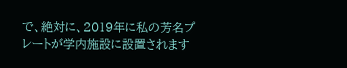で、絶対に、2019年に私の芳名プレートが学内施設に設置されます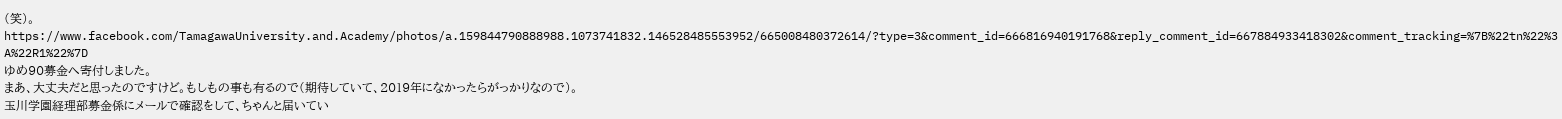(笑)。
https://www.facebook.com/TamagawaUniversity.and.Academy/photos/a.159844790888988.1073741832.146528485553952/665008480372614/?type=3&comment_id=666816940191768&reply_comment_id=667884933418302&comment_tracking=%7B%22tn%22%3A%22R1%22%7D
ゆめ90募金へ寄付しました。
まあ、大丈夫だと思ったのですけど。もしもの事も有るので(期待していて、2019年になかったらがっかりなので)。
玉川学園経理部募金係にメールで確認をして、ちゃんと届いてい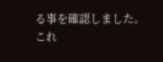る事を確認しました。
これ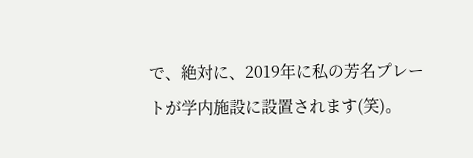で、絶対に、2019年に私の芳名プレートが学内施設に設置されます(笑)。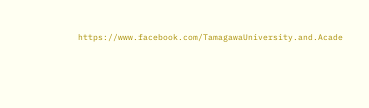https://www.facebook.com/TamagawaUniversity.and.Acade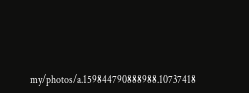my/photos/a.159844790888988.10737418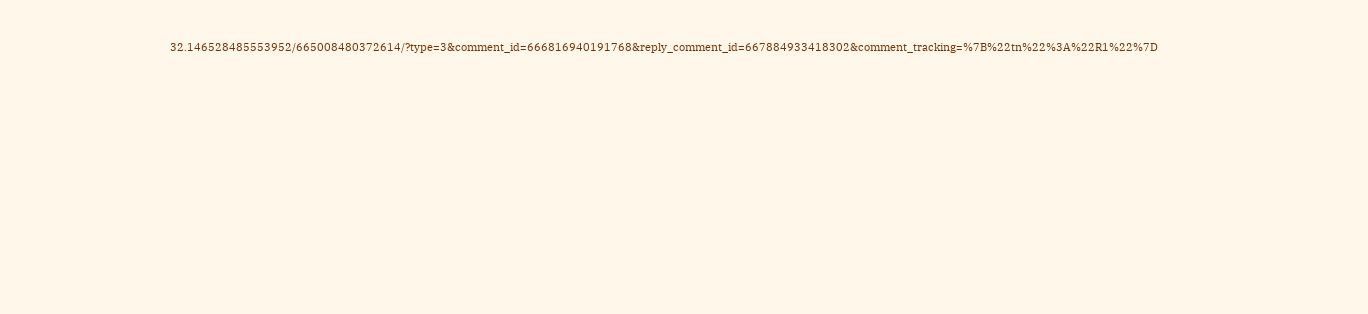32.146528485553952/665008480372614/?type=3&comment_id=666816940191768&reply_comment_id=667884933418302&comment_tracking=%7B%22tn%22%3A%22R1%22%7D